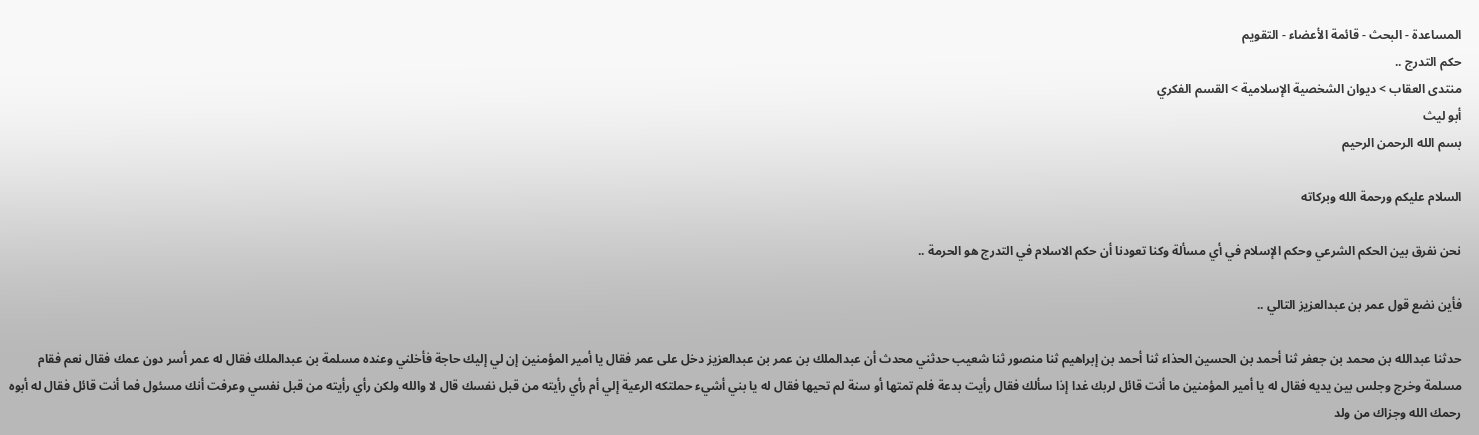المساعدة - البحث - قائمة الأعضاء - التقويم
حكم التدرج ..
منتدى العقاب > ديوان الشخصية الإسلامية > القسم الفكري
أبو ليث
بسم الله الرحمن الرحيم

السلام عليكم ورحمة الله وبركاته

نحن نفرق بين الحكم الشرعي وحكم الإسلام في أي مسألة وكنا تعودنا أن حكم الاسلام في التدرج هو الحرمة ..

فأين نضع قول عمر بن عبدالعزيز التالي ..

حدثنا عبدالله بن محمد بن جعفر ثنا أحمد بن الحسين الحذاء ثنا أحمد بن إبراهيم ثنا منصور ثنا شعيب حدثني محدث أن عبدالملك بن عمر بن عبدالعزيز دخل على عمر فقال يا أمير المؤمنين إن لي إليك حاجة فأخلني وعنده مسلمة بن عبدالملك فقال له عمر أسر دون عمك فقال نعم فقام مسلمة وخرج وجلس بين يديه فقال له يا أمير المؤمنين ما أنت قائل لربك غدا إذا سألك فقال رأيت بدعة فلم تمتها أو سنة لم تحيها فقال له يا بني أشيء حملتكه الرعية إلي أم رأي رأيته من قبل نفسك قال لا والله ولكن رأي رأيته من قبل نفسي وعرفت أنك مسئول فما أنت قائل فقال له أبوه رحمك الله وجزاك من ولد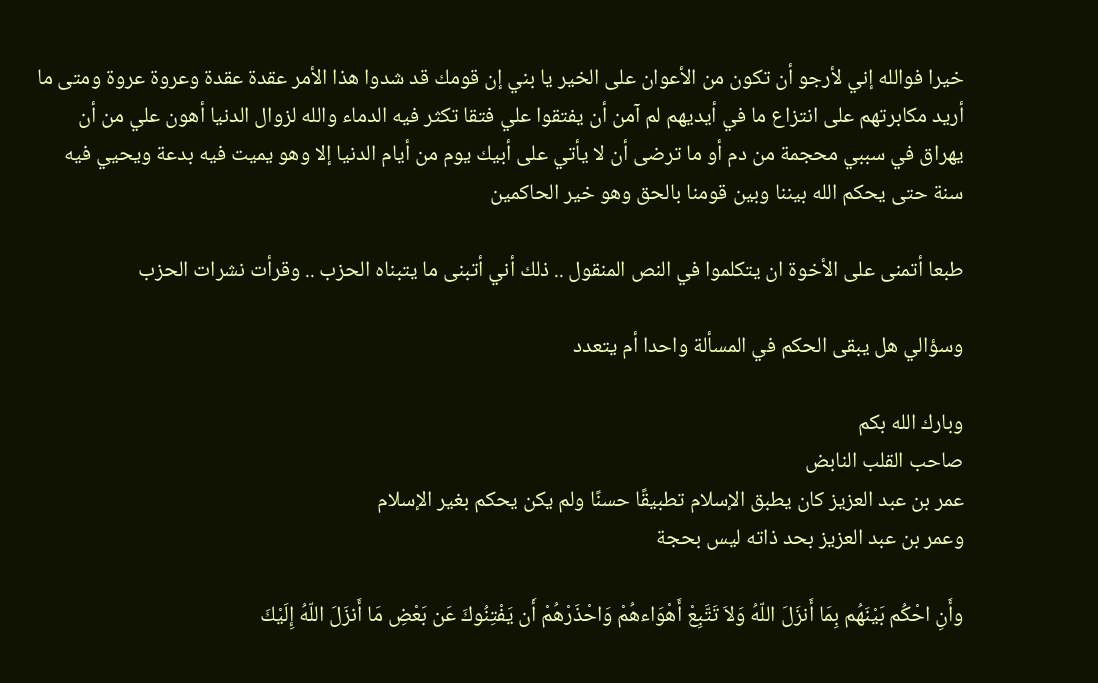خيرا فوالله إني لأرجو أن تكون من الأعوان على الخير يا بني إن قومك قد شدوا هذا الأمر عقدة عقدة وعروة عروة ومتى ما أريد مكابرتهم على انتزاع ما في أيديهم لم آمن أن يفتقوا علي فتقا تكثر فيه الدماء والله لزوال الدنيا أهون علي من أن يهراق في سببي محجمة من دم أو ما ترضى أن لا يأتي على أبيك يوم من أيام الدنيا إلا وهو يميت فيه بدعة ويحيي فيه سنة حتى يحكم الله بيننا وبين قومنا بالحق وهو خير الحاكمين

طبعا أتمنى على الأخوة ان يتكلموا في النص المنقول .. ذلك أني أتبنى ما يتبناه الحزب .. وقرأت نشرات الحزب

وسؤالي هل يبقى الحكم في المسألة واحدا أم يتعدد

وبارك الله بكم
صاحب القلب النابض
عمر بن عبد العزيز كان يطبق الإسلام تطبيقًا حسنًا ولم يكن يحكم بغير الإسلام
وعمر بن عبد العزيز بحد ذاته ليس بحجة

وأَنِ احْكُم بَيْنَهُم بِمَا أَنزَلَ اللّهُ وَلاَ تَتَّبِعْ أَهْوَاءهُمْ وَاحْذَرْهُمْ أَن يَفْتِنُوكَ عَن بَعْضِ مَا أَنزَلَ اللّهُ إِلَيْكَ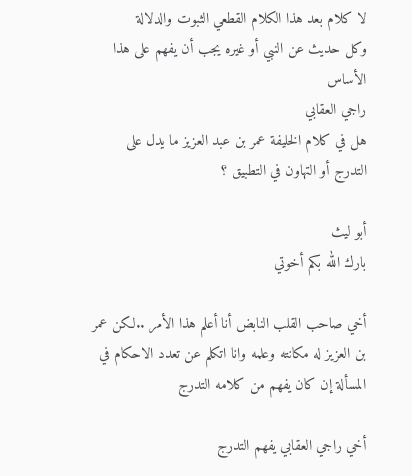لا كلام بعد هذا الكلام القطعي الثبوت والدلالة
وكل حديث عن النبي أو غيره يجب أن يفهم على هذا الأساس
راجي العقابي
هل في كلام الخليفة عمر بن عبد العزيز ما يدل على التدرج أو التهاون في التطبيق ؟

أبو ليث
بارك الله بكم أخوتي

أخي صاحب القلب النابض أنا أعلم هذا الأمر ..لكن عمر بن العزيز له مكانته وعلمه وانا اتكلم عن تعدد الاحكام في المسألة إن كان يفهم من كلامه التدرج

أخي راجي العقابي يفهم التدرج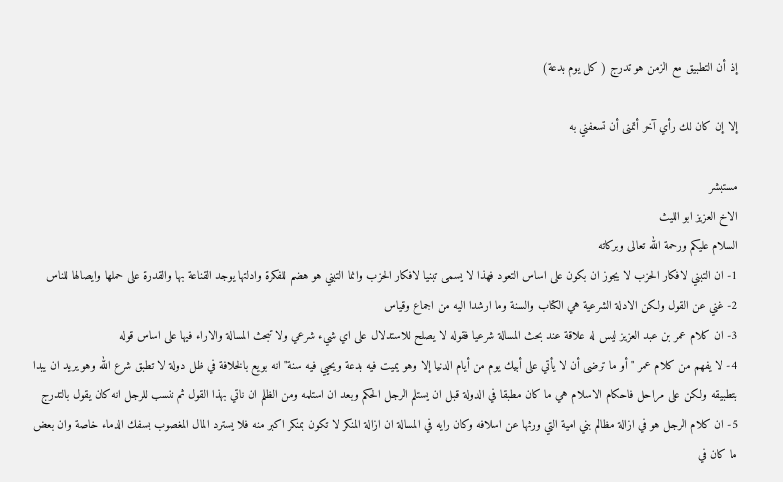إذ أن التطبيق مع الزمن هو تدرج ( كل يوم بدعة)

إلا إن كان لك رأي آخر أتمنى أن تسعفني به

مستبشر
الاخ العزيز ابو الليث
السلام عليكم ورحمة الله تعالى وبركاته
1- ان التبني لافكار الحزب لا يجوز ان بكون على اساس التعود فهذا لا يسمى تبنيا لافكار الحزب وانما التبني هو هضم للفكرة وادلتها يوجد القناعة بها والقدرة على حملها وايصالها للناس
2- غني عن القول ولكن الادلة الشرعية هي الكتاب والسنة وما ارشدا اليه من اجماع وقياس
3- ان كلام عمر بن عبد العزيز ليس له علاقة عند بحث المسالة شرعيا فقوله لا يصلح للاستدلال على اي شيء شرعي ولا تبحث المسالة والاراء فيها على اساس قوله
4- لا يفهم من كلام عمر " أو ما ترضى أن لا يأتي على أبيك يوم من أيام الدنيا إلا وهو يميت فيه بدعة ويحيي فيه سنة" انه بويع بالخلافة في ظل دولة لا تطبق شرع الله وهو يريد ان يبدا بتطبيقه ولكن على مراحل فاحكام الاسلام هي ما كان مطبقا في الدولة قبل ان يستلم الرجل الحكم وبعد ان استلمه ومن الظلم ان ناتي بهذا القول ثم ننسب للرجل انه كان يقول بالتدرج
5- ان كلام الرجل هو في ازالة مظالم بني امية التي ورثها عن اسلافه وكان رايه في المسالة ان ازالة المنكر لا تكون بمنكر اكبر منه فلا يسترد المال المغصوب بسفك الدماء خاصة وان بعض ما كان في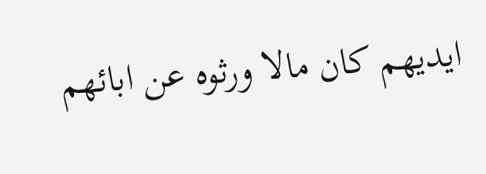ايديهم كان مالا ورثوه عن ابائهم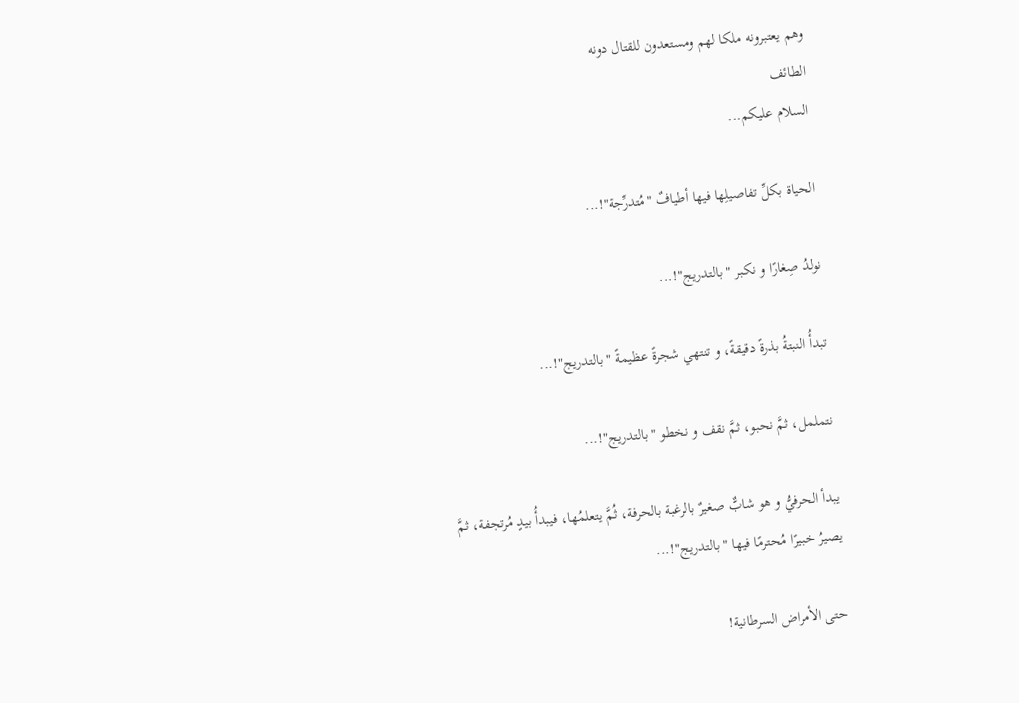وهم يعتبرونه ملكا لهم ومستعدون للقتال دونه
الطائف
السلام عليكم...

الحياة بكلِّ تفاصيلِها فيها أطيافٌ "مُتدرِّجة"!...

نولدُ صِغارًا و نكبر "بالتدريج"!...

تبدأُ النبتةُ بذرةً دقيقةً، و تنتهي شجرةً عظيمةً "بالتدريج"!...

نتململ، ثمَّ نحبو، ثمَّ نقف و نخطو "بالتدريج"!...

يبدأ الحرفيُّ و هو شابٌّ صغيرٌ بالرغبة بالحرفة، ثُمَّ يتعلمُها، فيبدأُ بيدٍ مُرتجفة، ثمَّ يصيرُ خبيرًا مُحترمًا فيها "بالتدريج"!...

حتى الأمراض السرطانية!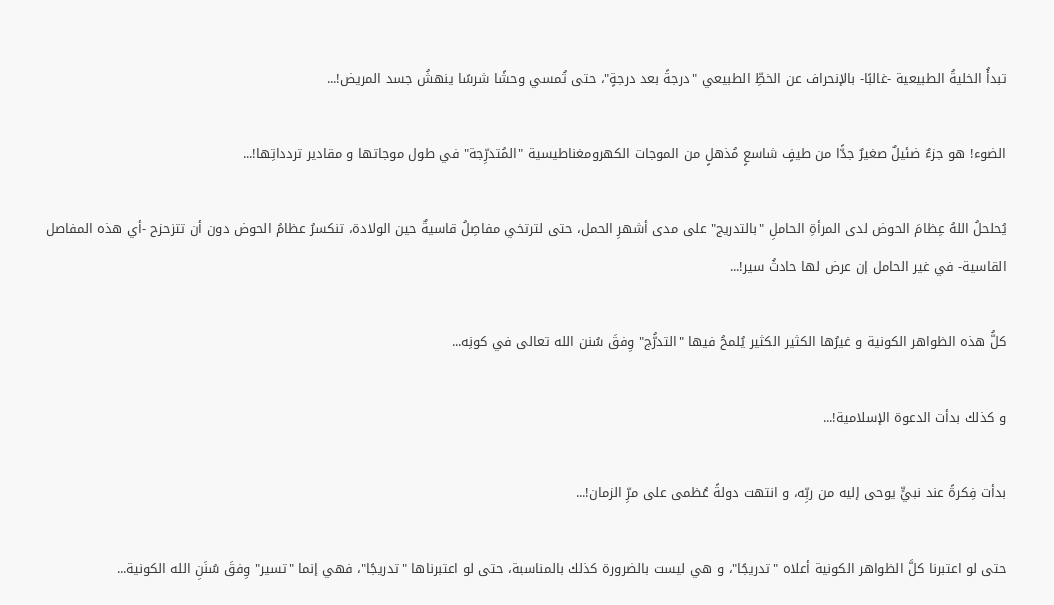تبدأُ الخليةُ الطبيعية -غالبًا- بالإنحراف عن الخطِّ الطبيعي "درجةً بعد درجةٍ"، حتى تُمسي وحشًا شرسًا ينهشُ جسد المريض!...

الضوء! هو جزءٌ ضئيلٌ صغيرٌ جدًّا من طيفٍ شاسعٍ مُذهلٍ من الموجات الكهرومغناطيسية "المُتدرِّجة" في طول موجاتها و مقادير تردداتِها!...

يُحلحلُ اللهُ عِظامَ الحوض لدى المرأةِ الحاملِ "بالتدريج" على مدى أشهرِ الحمل، حتى لترتخي مفاصِلُ قاسيةٌ حين الولادة، تنكسرُ عظامُ الحوض دون أن تتزحزح -أي هذه المفاصل القاسية- في غير الحامل إن عرض لها حادثُ سير!...

كلُّ هذه الظواهر الكونية و غيرُها الكثير الكثير يُلمحُ فيها "التدرُّج" وِفقَ سُنن الله تعالى في كونِه...

و كذلك بدأت الدعوة الإسلامية!...

بدأت فِكرةً عند نبيٍّ يوحى إليه من ربِّه، و انتهت دولةً عُظمى على مرِّ الزمان!...

حتى لو اعتبرنا كلَّ الظواهر الكونية أعلاه "تدريجًا"، و هي ليست بالضرورة كذلك بالمناسبة، حتى لو اعتبرناها "تدريجًا"، فهي إنما "تسير" وِفقَ سُنَنِ الله الكونية...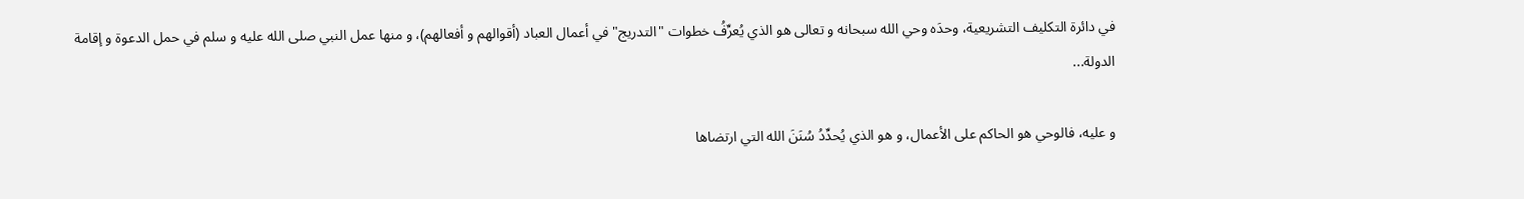في دائرة التكليف التشريعية، وحدَه وحي الله سبحانه و تعالى هو الذي يُعرِّفُ خطوات "التدريج" في أعمال العباد (أقوالهم و أفعالهم)، و منها عمل النبي صلى الله عليه و سلم في حمل الدعوة و إقامة الدولة...

و عليه، فالوحي هو الحاكم على الأعمال، و هو الذي يُحدِّدُ سُنَنَ الله التي ارتضاها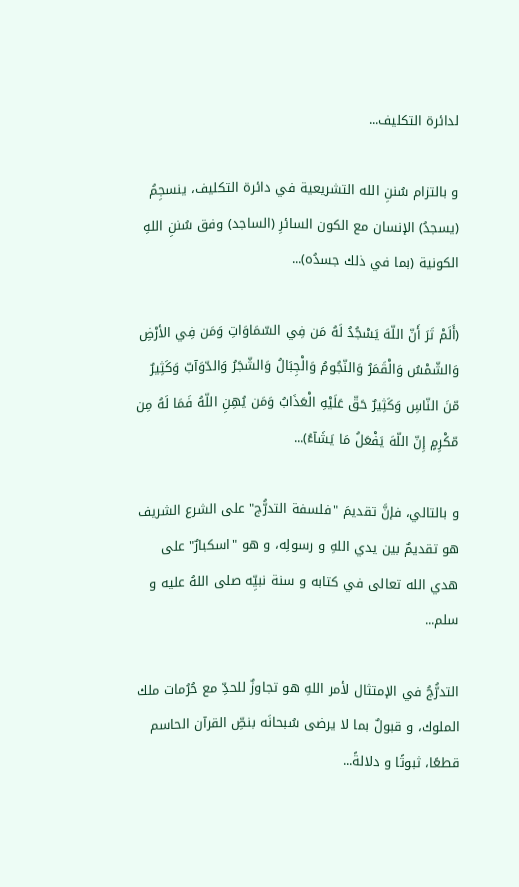لدائرة التكليف...

و بالتزام سُننِ الله التشريعية في دائرة التكليف، ينسجِمُ (يسجدُ) الإنسان مع الكون السائرِ (الساجد) وفق سُننِ اللهِ الكونية (بما في ذلك جسدُه)...

(أَلَمْ تَرَ أَنّ اللّهَ يَسْجُدُ لَهُ مَن فِي السّمَاوَاتِ وَمَن فِي الأرْضِ وَالشّمْسُ وَالْقَمَرُ وَالنّجُومُ وَالْجِبَالُ وَالشّجَرُ وَالدّوَآبّ وَكَثِيرٌ مّنَ النّاسِ وَكَثِيرٌ حَقّ عَلَيْهِ الْعَذَابُ وَمَن يُهِنِ اللّهُ فَمَا لَهُ مِن مّكْرِمٍ إِنّ اللّهَ يَفْعَلُ مَا يَشَآءُ)...

و بالتالي، فإنَّ تقديمَ "فلسفة التدرُّج" على الشرع الشريف هو تقديمٌ بين يدي اللهِ و رسولِه، و هو "اسكبارٌ" على هدي الله تعالى في كتابه و سنة نبيِّه صلى اللهُ عليه و سلم...

التدرُّجُ في الإمتثال لأمر اللهِ هو تجاوزٌ للحدِّ مع حُرُمات ملك الملوك، و قبولٌ بما لا يرضى سُبحانَه بنصِّ القرآن الحاسم قطعًا، ثبوتًا و دلالةً...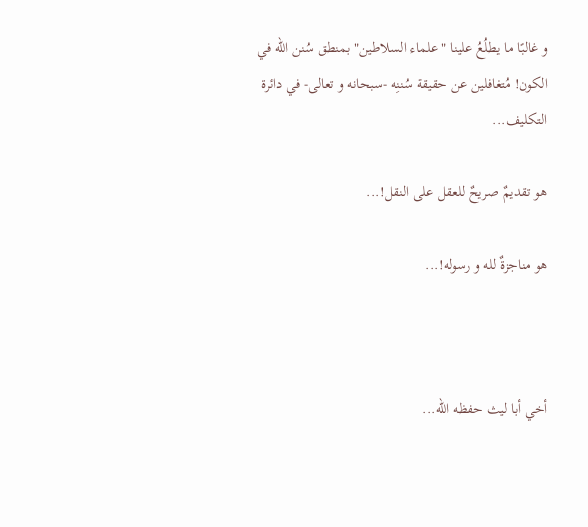و غالبًا ما يطلُعُ علينا "علماء السلاطين" بمنطق سُنن الله في الكون! مُتغافلين عن حقيقة سُننِه -سبحانه و تعالى- في دائرة التكليف...

هو تقديمٌ صريحٌ للعقل على النقل!...

هو مناجزةٌ لله و رسوله!...



أخي أبا ليث حفظه الله...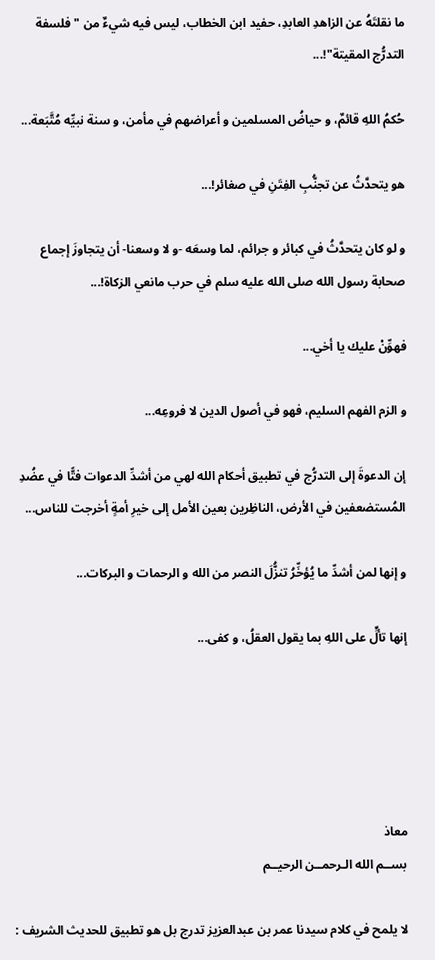ما نقلتَهُ عن الزاهدِ العابدِ، حفيد ابن الخطاب، ليس فيه شيءٌ من "فلسفة التدرُّج المقيتة"!...

حُكمُ اللهِ قائمٌ، و حياضُ المسلمين و أعراضهم في مأمن، و سنة نبيِّه مُتَّبَعة...

هو يتحدَّثُ عن تجنُّبِ الفِتَنِ في صغائر!...

و لو كان يتحدَّثُ في كبائر و جرائم، لما وسعَه -و لا وسعنا- أن يتجاوزَ إجماع صحابة رسول الله صلى الله عليه سلم في حرب مانعي الزكاة!...

فهوِّنْ عليك يا أخي...

و الزم الفهم السليم، فهو في أصول الدين لا فروعِه...

إن الدعوةَ إلى التدرُّج في تطبيق أحكام الله لهي من أشدِّ الدعوات فتًّا في عضُدِ المُستضعفين في الأرض، الناظِرين بعين الأمل إلى خيرِ أمةٍ أخرجت للناس...

و إنها لمن أشدِّ ما يُؤخِّرُ تنزُّلَ النصر من الله و الرحمات و البركات...

إنها تألٍّ على اللهِ بما يقول العقلُ، و كفى...





معاذ
بســم الله الـرحمــن الرحيــم

لا يلمح في كلام سيدنا عمر بن عبدالعزيز تدرج بل هو تطبيق للحديث الشريف :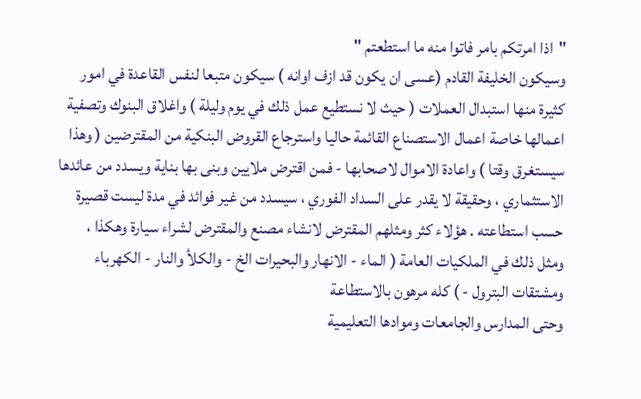"اذا امرتكم بامر فاتوا منه ما استطعتم "
وسيكون الخليفة القادم (عسى ان يكون قد ازف اوانه ) سيكون متبعا لنفس القاعدة في امور كثيرة منها استبدال العملات ( حيث لا نستطيع عمل ذلك في يوم وليلة ) واغلاق البنوك وتصفية اعمالها خاصة اعمال الاستصناع القائمة حاليا واسترجاع القروض البنكية من المقترضين ( وهذا سيستغرق وقتا ) واعادة الاموال لاصحابها - فمن اقترض ملايين وبنى بها بناية ويسدد من عائدها الاستثماري ، وحقيقة لا يقدر على السداد الفوري ، سيسدد من غير فوائد في مدة ليست قصيرة حسب استطاعته . هؤلاء كثر ومثلهم المقترض لانشاء مصنع والمقترض لشراء سيارة وهكذا ،
ومثل ذلك في الملكيات العامة ( الماء - الانهار والبحيرات الخ - والكلأ والنار - الكهرباء ومشتقات البترول - ) كله مرهون بالاستطاعة
وحتى المدارس والجامعات وموادها التعليمية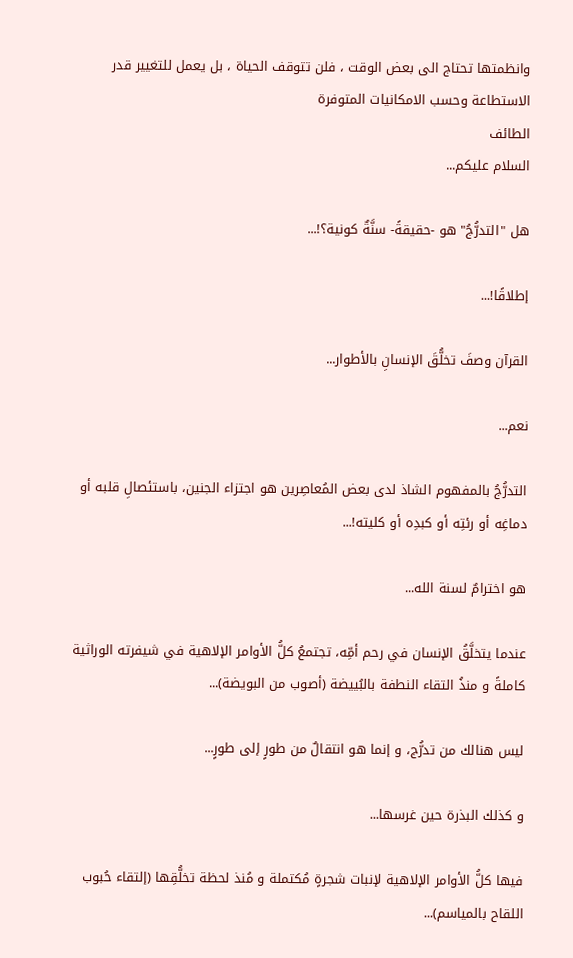وانظمتها تحتاج الى بعض الوقت ، فلن تتوقف الحياة ، بل يعمل للتغيير قدر الاستطاعة وحسب الامكانيات المتوفرة
الطائف
السلام عليكم...

هل "التدرُّجُ" هو -حقيقةً- سنَّةٌ كونية؟!...

إطلاقًا!...

القرآن وصفَ تخلُّقَ الإنسانِ بالأطوار...

نعم...

التدرُّجُ بالمفهوم الشاذ لدى بعض المُعاصِرين هو اجتزاء الجنين، باستئصالِ قلبه أو دماغِه أو رئتِه أو كبدِه أو كليته!...

هو اخترامٌ لسنة الله...

عندما يتخلَّقُ الإنسان في رحم أمِّه، تجتمعُ كلُّ الأوامر الإلاهية في شيفرته الوراثية كاملةً و منذُ التقاء النطفة بالبُييضة (أصوب من البويضة)...

ليس هنالك من تدرُّج، و إنما هو انتقالٌ من طورٍ إلى طورٍ...

و كذلك البذرة حين غرسها...

فيها كلُّ الأوامر الإلاهية لإنبات شجرةٍ مُكتملة و مُنذ لحظة تخلُّقِها (إلتقاء حُبوب اللقاح بالمياسم)...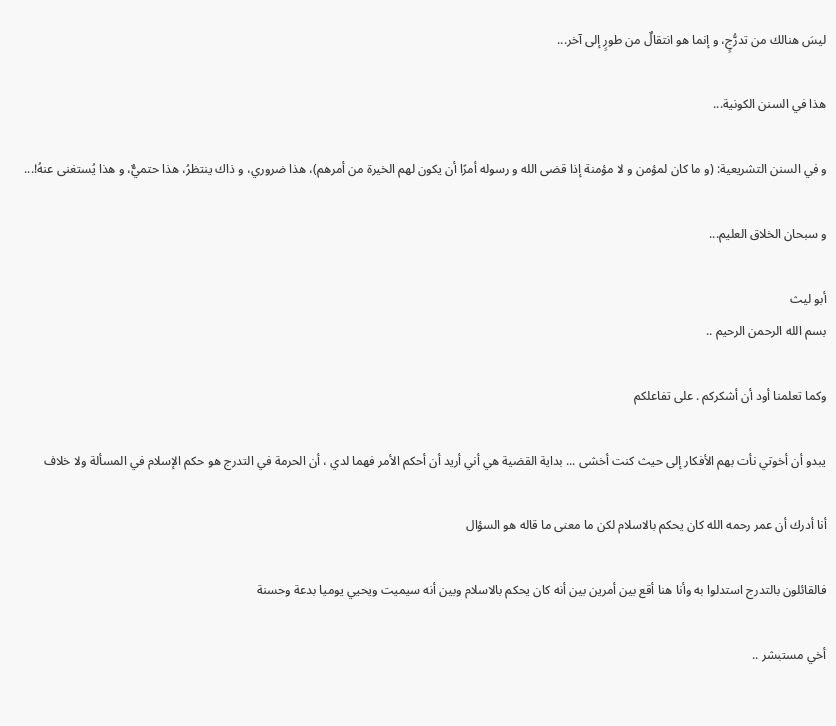ليسَ هنالك من تدرُّجٍ، و إنما هو انتقالٌ من طورٍ إلى آخر...

هذا في السنن الكونية...

و في السنن التشريعية: (و ما كان لمؤمن و لا مؤمنة إذا قضى الله و رسوله أمرًا أن يكون لهم الخيرة من أمرهم)، هذا ضروري، و ذاك ينتظرُ، هذا حتميٌّ، و هذا يُستغنى عنهُ!...

و سبحان الخلاق العليم...

أبو ليث
بسم الله الرحمن الرحيم ..

وكما تعلمنا أود أن أشكركم . على تفاعلكم

يبدو أن أخوتي نأت بهم الأفكار إلى حيث كنت أخشى ... بداية القضية هي أني أريد أن أحكم الأمر فهما لدي ، أن الحرمة في التدرج هو حكم الإسلام في المسألة ولا خلاف

أنا أدرك أن عمر رحمه الله كان يحكم بالاسلام لكن ما معنى ما قاله هو السؤال

فالقائلون بالتدرج استدلوا به وأنا هنا أقع بين أمرين بين أنه كان يحكم بالاسلام وبين أنه سيميت ويحيي يوميا بدعة وحسنة

أخي مستبشر ..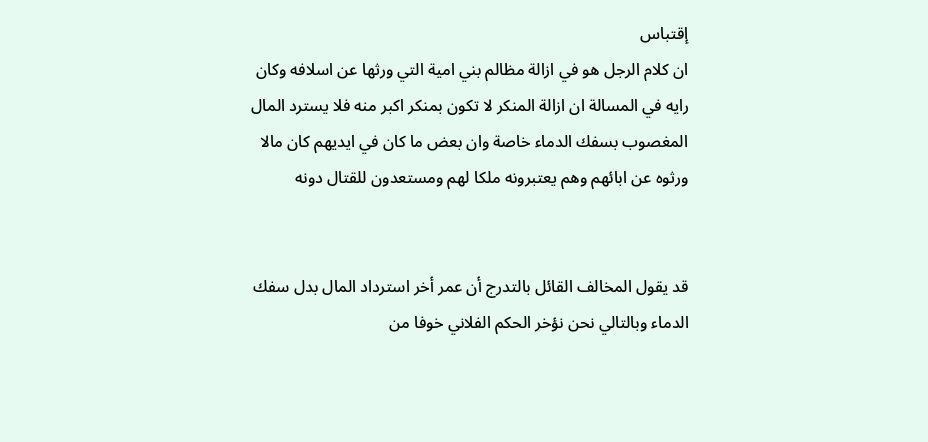إقتباس
ان كلام الرجل هو في ازالة مظالم بني امية التي ورثها عن اسلافه وكان رايه في المسالة ان ازالة المنكر لا تكون بمنكر اكبر منه فلا يسترد المال المغصوب بسفك الدماء خاصة وان بعض ما كان في ايديهم كان مالا ورثوه عن ابائهم وهم يعتبرونه ملكا لهم ومستعدون للقتال دونه


قد يقول المخالف القائل بالتدرج أن عمر أخر استرداد المال بدل سفك الدماء وبالتالي نحن نؤخر الحكم الفلاني خوفا من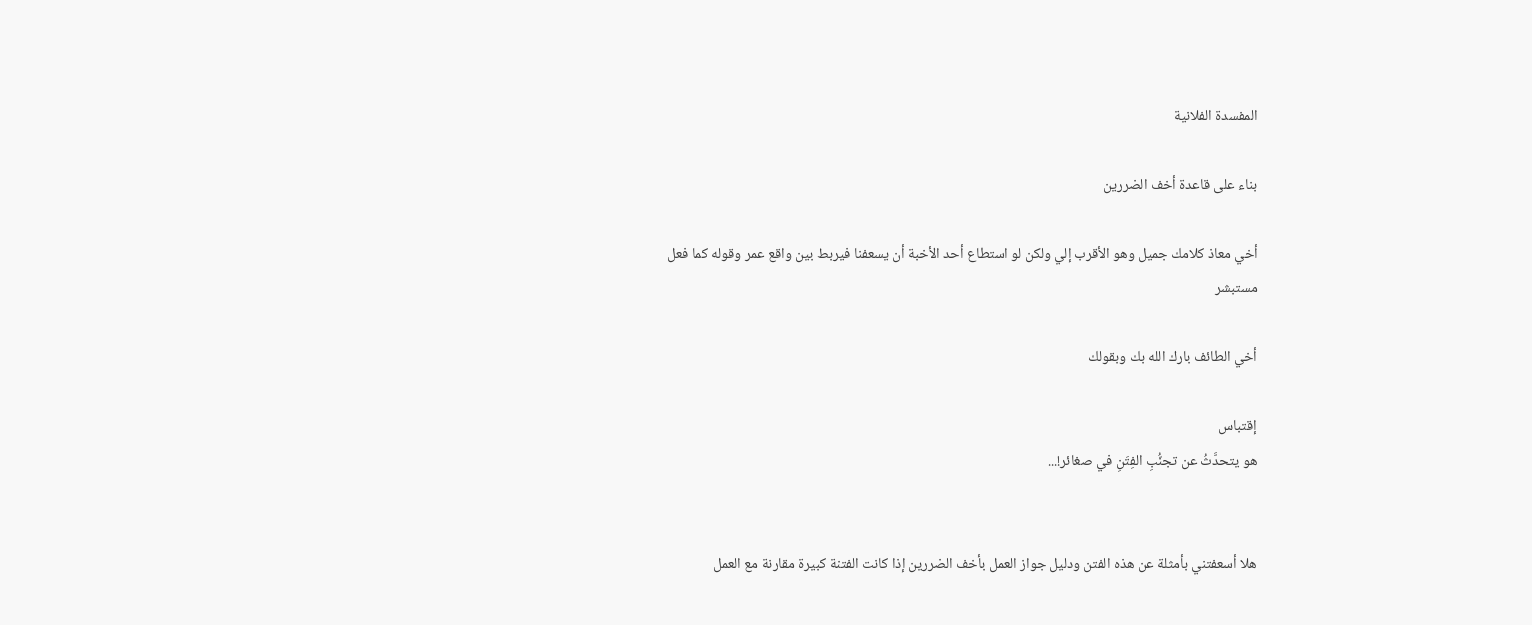المفسدة الفلانية

بناء على قاعدة أخف الضررين

أخي معاذ كلامك جميل وهو الأقرب إلي ولكن لو استطاع أحد الأخبة أن يسعفنا فيربط بين واقع عمر وقوله كما فعل مستبشر

أخي الطائف بارك الله بك وبقولك

إقتباس
هو يتحدَّثُ عن تجنُّبِ الفِتَنِ في صغائر!...


هلا أسعفتني بأمثلة عن هذه الفتن ودليل جواز العمل بأخف الضررين إذا كانت الفتنة كبيرة مقارنة مع العمل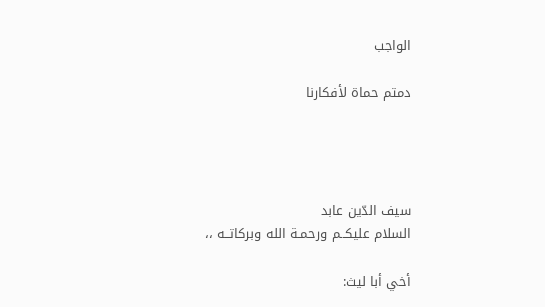الواجب

دمتم حماة لأفكارنا




سيف الدّين عابد
السلام عليكــم ورحمـة الله وبركاتــه ،،

أخي أبا ليث: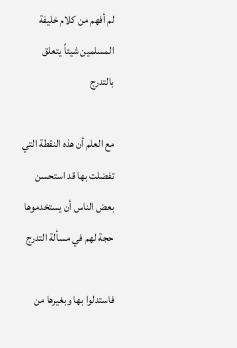لم أفهم من كلام خليفة المسلمين شيئاً يتعلق بالتدرج

مع العلم أن هذه النقطة التي تفضلت بها قد استحسن بعض الناس أن يستخدموها حجة لهم في مسألة التدرج

فاستدلوا بها وبغيرها من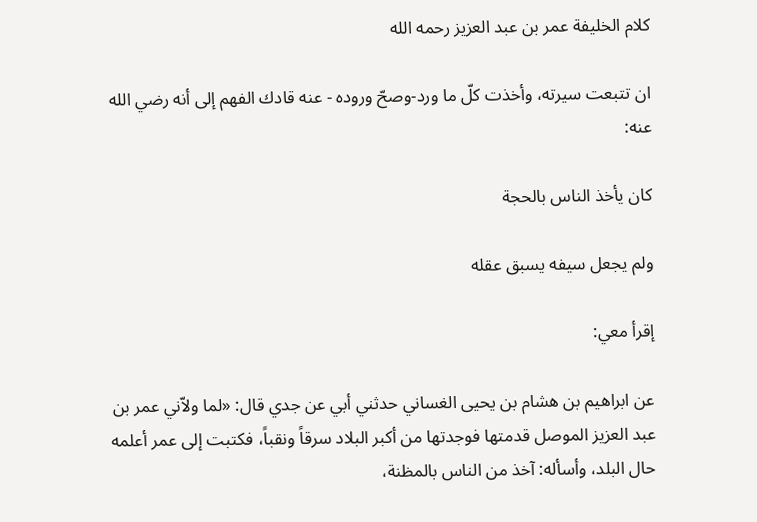كلام الخليفة عمر بن عبد العزيز رحمه الله

ان تتبعت سيرته، وأخذت كلّ ما ورد-وصحّ وروده - عنه قادك الفهم إلى أنه رضي الله عنه:

كان يأخذ الناس بالحجة

ولم يجعل سيفه يسبق عقله

إقرأ معي:

عن ابراهيم بن هشام بن يحيى الغساني حدثني أبي عن جدي قال: «لما ولاّني عمر بن عبد العزيز الموصل قدمتها فوجدتها من أكبر البلاد سرقاً ونقباً، فكتبت إلى عمر أعلمه حال البلد، وأسأله: آخذ من الناس بالمظنة،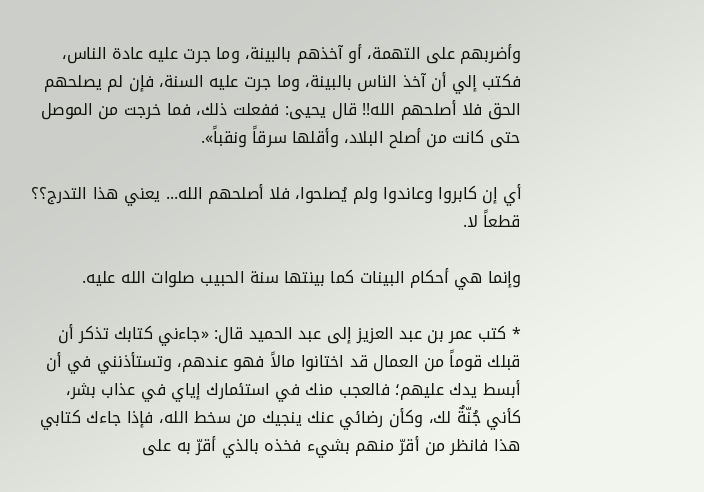وأضربهم على التهمة، أو آخذهم بالبينة، وما جرت عليه عادة الناس، فكتب إلي أن آخذ الناس بالبينة، وما جرت عليه السنة، فإن لم يصلحهم الحق فلا أصلحهم الله!! قال يحيى: ففعلت ذلك، فما خرجت من الموصل حتى كانت من أصلح البلاد، وأقلها سرقاً ونقباً».

أي إن كابروا وعاندوا ولم يُصلحوا، فلا أصلحهم الله... يعني هذا التدرج؟؟ قطعاً لا.

وإنما هي أحكام البينات كما بينتها سنة الحبيب صلوات الله عليه.

* كتب عمر بن عبد العزيز إلى عبد الحميد قال: «جاءني كتابك تذكر أن قبلك قوماً من العمال قد اختانوا مالاً فهو عندهم، وتستأذنني في أن أبسط يدك عليهم؛ فالعجب منك في استئمارك إياي في عذاب بشر، كأني جُنّةٌ لك، وكأن رضائي عنك ينجيك من سخط الله، فإذا جاءك كتابي هذا فانظر من أقرّ منهم بشيء فخذه بالذي أقرّ به على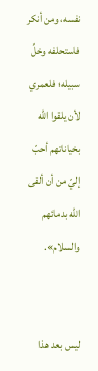نفسه، ومن أنكر فاستحلفه وخلِّ سبيله؛ فلعمري لأن يلقوا الله بخياناتهم أحبّ إليّ من أن ألقى الله بدمائهم والسلام».


ليس بعد هذا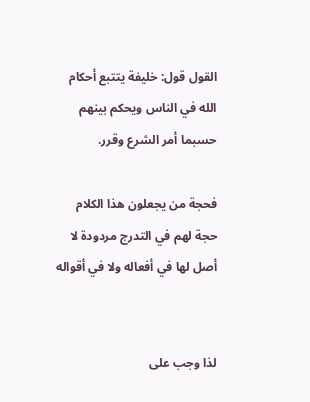القول قول: خليفة يتتبع أحكام الله في الناس ويحكم بينهم حسبما أمر الشرع وقرر.

فحجة من يجعلون هذا الكلام حجة لهم في التدرج مردودة لا أصل لها في أفعاله ولا في أقواله


لذا وجب على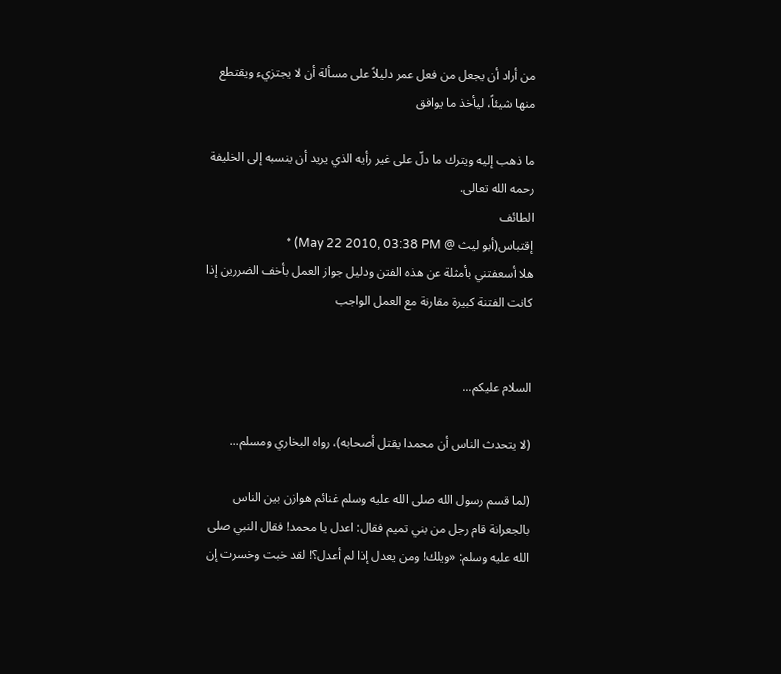من أراد أن يجعل من فعل عمر دليلاً على مسألة أن لا يجتزيء ويقتطع منها شيئاً، ليأخذ ما يوافق

ما ذهب إليه ويترك ما دلّ على غير رأيه الذي يريد أن ينسبه إلى الخليفة رحمه الله تعالى.
الطائف
إقتباس(أبو ليث @ May 22 2010, 03:38 PM) *
هلا أسعفتني بأمثلة عن هذه الفتن ودليل جواز العمل بأخف الضررين إذا كانت الفتنة كبيرة مقارنة مع العمل الواجب


السلام عليكم...

(لا يتحدث الناس أن محمدا يقتل أصحابه)، رواه البخاري ومسلم...

(لما قسم رسول الله صلى الله عليه وسلم غنائم هوازن بين الناس بالجعرانة قام رجل من بني تميم فقال: اعدل يا محمد! فقال النبي صلى الله عليه وسلم: «ويلك! ومن يعدل إذا لم أعدل؟! لقد خبت وخسرت إن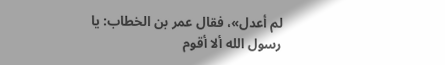لم أعدل»، فقال عمر بن الخطاب: يا رسول الله ألا أقوم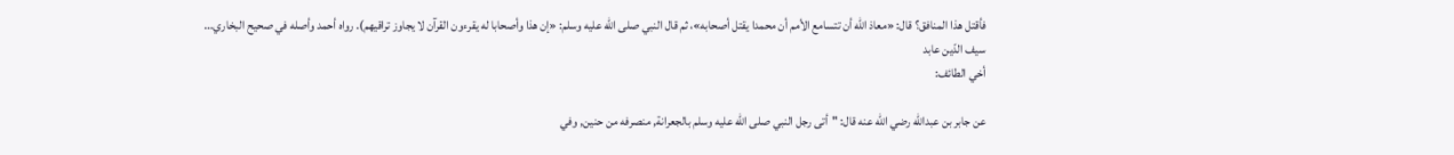فأقتل هذا المنافق؟ قال: «معاذ الله أن تتسامع الأمم أن محمدا يقتل أصحابه»، ثم قال النبي صلى الله عليه وسلم: «إن هذا وأصحابا له يقرءون القرآن لا يجاوز تراقيهم). رواه أحمد وأصله في صحيح البخاري...
سيف الدّين عابد
أخي الطائف:

عن جابر بن عبدالله رضي الله عنه قال: "أتى رجل النبي صلى الله عليه وسلم بالجعرانة, منصرفه من حنين, وفي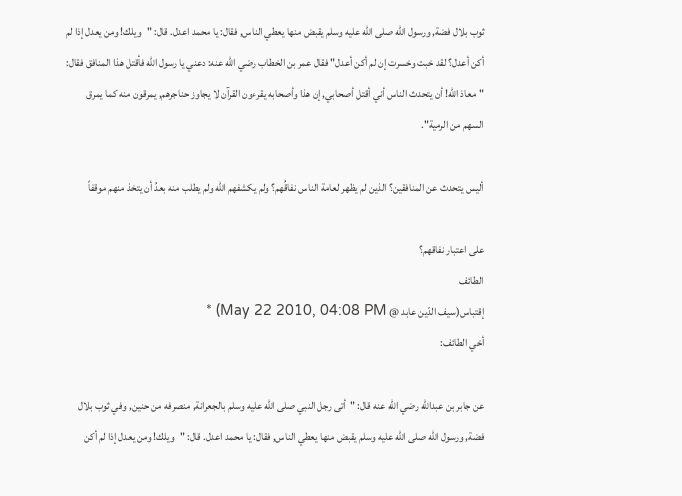ثوب بلال فضة, ورسول الله صلى الله عليه وسلم يقبض منها يعطي الناس, فقال: يا محمد اعدل. قال: "ويلك! ومن يعدل إذا لم أكن أعدل؟ لقد خبت وخسرت إن لم أكن أعدل" فقال عمر بن الخطاب رضي الله عنه: دعني يا رسول الله فأقتل هذا المنافق فقال: "معاذ الله! أن يتحدث الناس أني أقتل أصحابي, إن هذا وأصحابه يقرءون القرآن لا يجاوز حناجرهم, يمرقون منه كما يمرق السهم من الرمية".

أليس يتحدث عن المنافقين؟ الذين لم يظهر لعامة الناس نفاقُهم؟ ولم يكشفهم الله ولم يطلب منه بعدُ أن يتخذ منهم موقفاً

على اعتبار نفاقهم؟
الطائف
إقتباس(سيف الدّين عابد @ May 22 2010, 04:08 PM) *
أخي الطائف:

عن جابر بن عبدالله رضي الله عنه قال: "أتى رجل النبي صلى الله عليه وسلم بالجعرانة, منصرفه من حنين, وفي ثوب بلال فضة, ورسول الله صلى الله عليه وسلم يقبض منها يعطي الناس, فقال: يا محمد اعدل. قال: "ويلك! ومن يعدل إذا لم أكن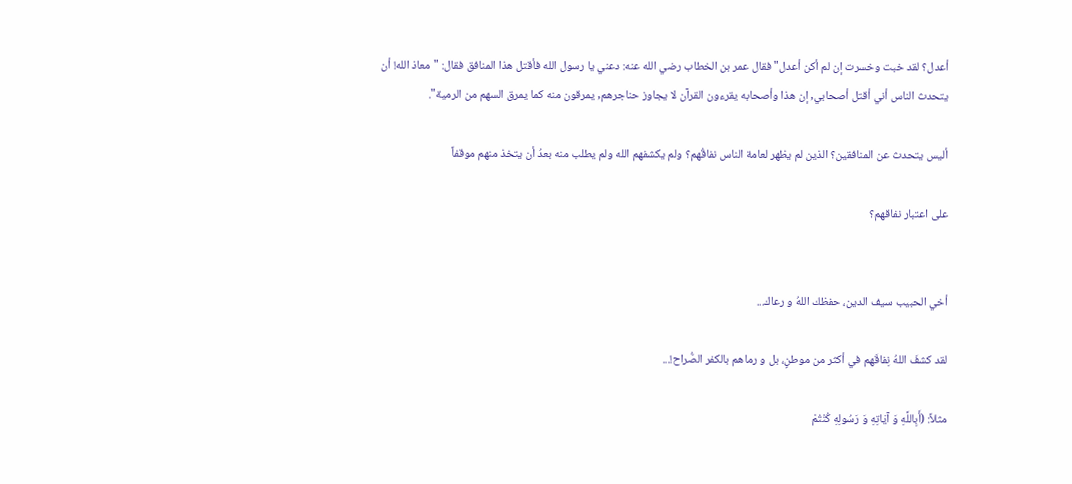أعدل؟ لقد خبت وخسرت إن لم أكن أعدل" فقال عمر بن الخطاب رضي الله عنه: دعني يا رسول الله فأقتل هذا المنافق فقال: "معاذ الله! أن يتحدث الناس أني أقتل أصحابي, إن هذا وأصحابه يقرءون القرآن لا يجاوز حناجرهم, يمرقون منه كما يمرق السهم من الرمية".

أليس يتحدث عن المنافقين؟ الذين لم يظهر لعامة الناس نفاقُهم؟ ولم يكشفهم الله ولم يطلب منه بعدُ أن يتخذ منهم موقفاً

على اعتبار نفاقهم؟


أخي الحبيب سيف الدين، حفظك اللهُ و رعاك...

لقد كشفَ اللهُ نِفاقَهم في أكثر من موطنٍ، بل و رماهم بالكفر الصُّراح!...

مثلاً: (أَبِاللَّهِ وَ آيَاتِهِ وَ رَسُولِهِ كُنْتُمْ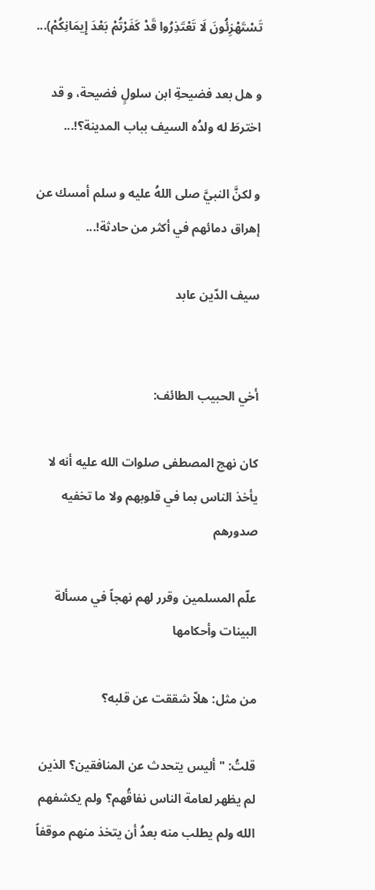تَسْتَهْزِئُونَ لَا تَعْتَذِرُوا قَدْ كَفَرْتُمْ بَعْدَ إِيمَانِكُمْ)...

و هل بعد فضيحةِ ابن سلولٍ فضيحة، و قد اخترطَ له ولدُه السيف بباب المدينة؟!...

و لكنَّ النبيَّ صلى اللهُ عليه و سلم أمسك عن إهراق دمائهم في أكثر من حادثة!...

سيف الدّين عابد


أخي الحبيب الطائف:

كان نهج المصطفى صلوات الله عليه أنه لا يأخذ الناس بما في قلوبهم ولا ما تخفيه صدورهم

علّم المسلمين وقرر لهم نهجاً في مسألة البينات وأحكامها

من مثل: هلاّ شققت عن قلبه؟

قلتُ: " أليس يتحدث عن المنافقين؟ الذين لم يظهر لعامة الناس نفاقُهم؟ ولم يكشفهم الله ولم يطلب منه بعدُ أن يتخذ منهم موقفاً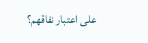على اعتبار نفاقهم؟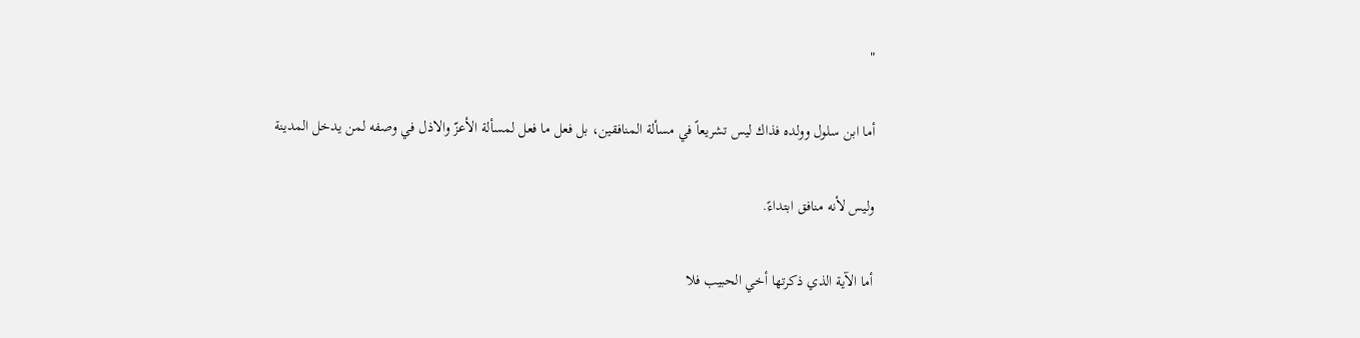"

أما ابن سلول وولده فذاك ليس تشريعاً في مسألة المنافقين، بل فعل ما فعل لمسألة الأعزّ والاذل في وصفه لمن يدخل المدينة

وليس لأنه منافق ابتداءً.

أما الآية الذي ذكرتها أخي الحبيب فلا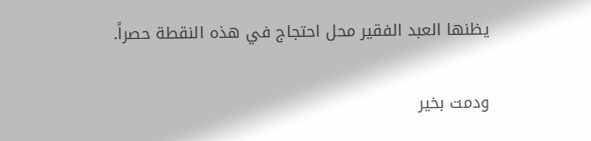يظنها العبد الفقير محل احتجاج في هذه النقطة حصراً.

ودمت بخير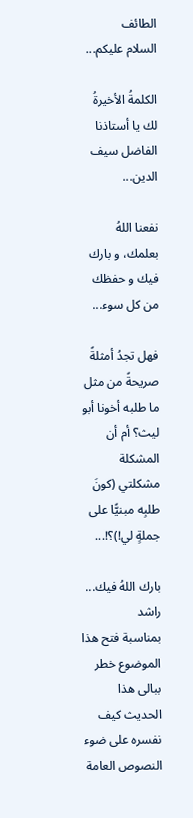الطائف
السلام عليكم...

الكلمةُ الأخيرةُ لك يا أستاذنا الفاضل سيف الدين...

نفعنا اللهُ بعلمك، و بارك فيك و حفظك من كل سوء...

فهل تجدُ أمثلةً صريحةً من مثل ما طلبه أخونا أبو ليث؟ أم أن المشكلة مشكلتي (كونَ طلبِه مبنيًّا على جملةٍ لي!)؟!...

بارك اللهُ فيك...
راشد
بمناسبة فتح هذا الموضوع خطر ببالى هذا الحديث كيف نفسره على ضوء النصوص العامة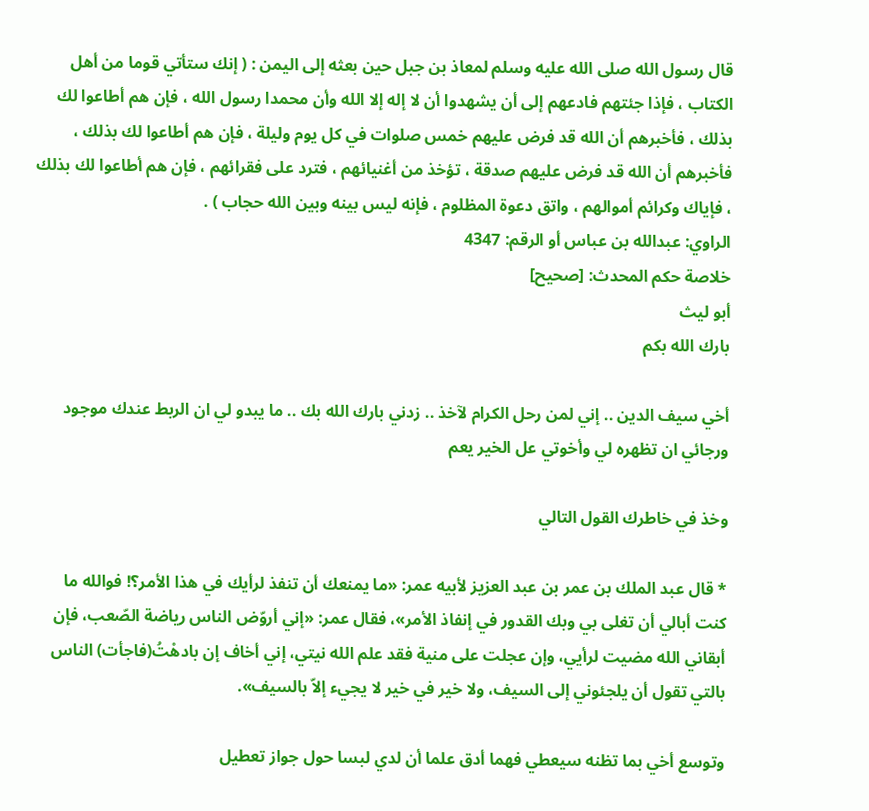قال رسول الله صلى الله عليه وسلم لمعاذ بن جبل حين بعثه إلى اليمن : ( إنك ستأتي قوما من أهل الكتاب ، فإذا جئتهم فادعهم إلى أن يشهدوا أن لا إله إلا الله وأن محمدا رسول الله ، فإن هم أطاعوا لك بذلك ، فأخبرهم أن الله قد فرض عليهم خمس صلوات في كل يوم وليلة ، فإن هم أطاعوا لك بذلك ، فأخبرهم أن الله قد فرض عليهم صدقة ، تؤخذ من أغنيائهم ، فترد على فقرائهم ، فإن هم أطاعوا لك بذلك ، فإياك وكرائم أموالهم ، واتق دعوة المظلوم ، فإنه ليس بينه وبين الله حجاب ) .
الراوي: عبدالله بن عباس أو الرقم: 4347
خلاصة حكم المحدث: [صحيح]
أبو ليث
بارك الله بكم

أخي سيف الدين .. إني لمن رحل الكرام لآخذ .. زدني بارك الله بك .. ما يبدو لي ان الربط عندك موجود ورجائي ان تظهره لي وأخوتي عل الخير يعم

وخذ في خاطرك القول التالي

* قال عبد الملك بن عمر بن عبد العزيز لأبيه عمر: «ما يمنعك أن تنفذ لرأيك في هذا الأمر؟! فوالله ما كنت أبالي أن تغلى بي وبك القدور في إنفاذ الأمر»، فقال عمر: «إني أروّض الناس رياضة الصّعب، فإن أبقاني الله مضيت لرأيي، وإن عجلت على منية فقد علم الله نيتي، إني أخاف إن بادهْتُ(فاجأت) الناس بالتي تقول أن يلجئوني إلى السيف، ولا خير في خير لا يجيء إلاّ بالسيف».

وتوسع أخي بما تظنه سيعطي فهما أدق علما أن لدي لبسا حول جواز تعطيل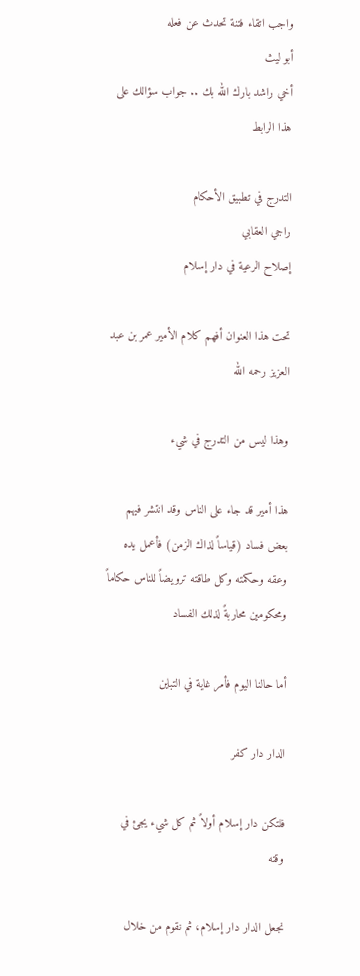واجب اتقاء فتنة تحدث عن فعله
أبو ليث
أخي راشد بارك الله بك .. جواب سؤالك على هذا الرابط

التدرج في تطبيق الأحكام
راجي العقابي
إصلاح الرعية في دار إسلام

تحت هذا العنوان أفهم كلام الأمير عمر بن عبد العزيز رحمه الله

وهذا ليس من التدرج في شيء

هذا أمير قد جاء على الناس وقد انتشر فيهم بعض فساد (قياساً لذاك الزمن) فأعمل يده وعقه وحكمته وكل طاقته ترويضاً للناس حكاماً ومحكومين محاربةً لذلك الفساد

أما حالنا اليوم فأمر غاية في التباين

الدار دار كفر

فلتكن دار إسلام أولاً ثم كل شيء يجئ في وقته

نجعل الدار دار إسلام، ثم نقوم من خلال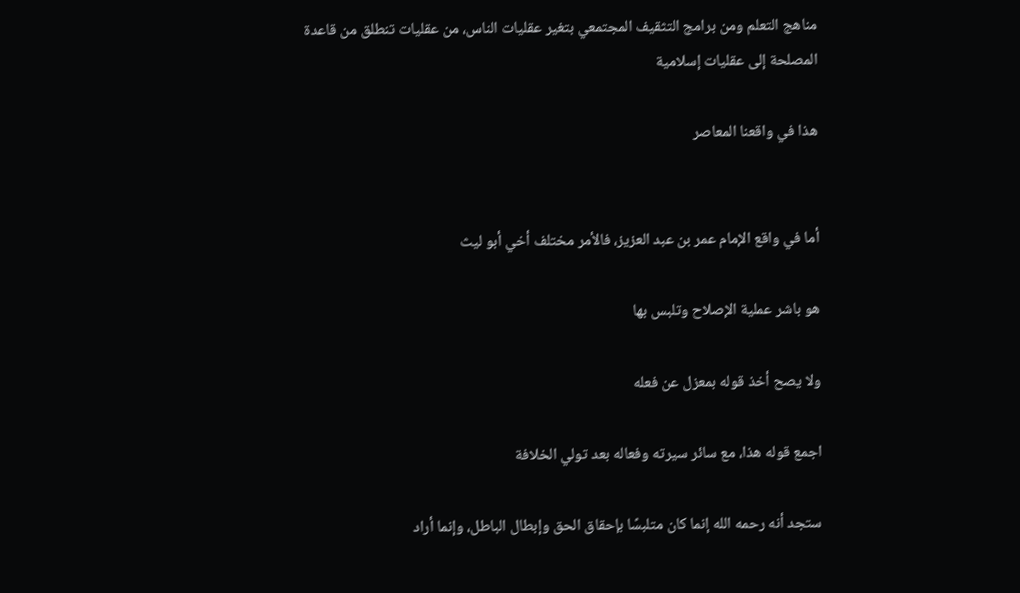مناهج التعلم ومن برامج التثقيف المجتمعي بتغير عقليات الناس، من عقليات تنطلق من قاعدة المصلحة إلى عقليات إسلامية

هذا في واقعنا المعاصر


أما في واقع الإمام عمر بن عبد العزيز، فالأمر مختلف أخي أبو ليث

هو باشر عملية الإصلاح وتلبس بها

ولا يصح أخذ قوله بمعزل عن فعله

اجمع قوله هذا، مع سائر سيرته وفعاله بعد تولي الخلافة

ستجد أنه رحمه الله إنما كان متلبسًا بإحقاق الحق وإبطال الباطل، وإنما أراد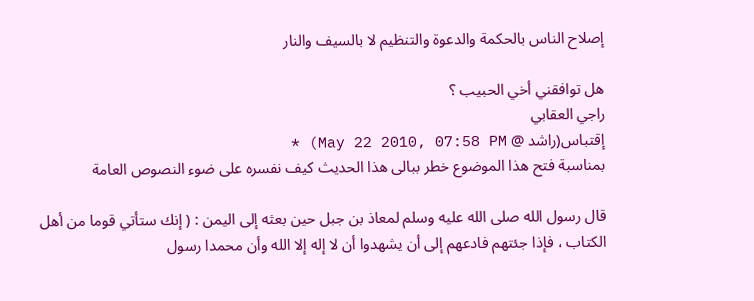إصلاح الناس بالحكمة والدعوة والتنظيم لا بالسيف والنار

هل توافقني أخي الحبيب ؟
راجي العقابي
إقتباس(راشد @ May 22 2010, 07:58 PM) *
بمناسبة فتح هذا الموضوع خطر ببالى هذا الحديث كيف نفسره على ضوء النصوص العامة

قال رسول الله صلى الله عليه وسلم لمعاذ بن جبل حين بعثه إلى اليمن : ( إنك ستأتي قوما من أهل الكتاب ، فإذا جئتهم فادعهم إلى أن يشهدوا أن لا إله إلا الله وأن محمدا رسول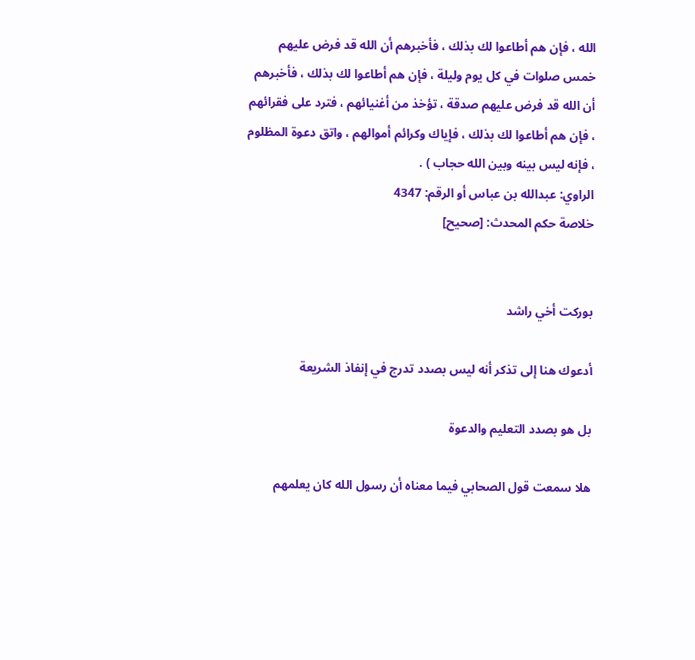الله ، فإن هم أطاعوا لك بذلك ، فأخبرهم أن الله قد فرض عليهم خمس صلوات في كل يوم وليلة ، فإن هم أطاعوا لك بذلك ، فأخبرهم أن الله قد فرض عليهم صدقة ، تؤخذ من أغنيائهم ، فترد على فقرائهم ، فإن هم أطاعوا لك بذلك ، فإياك وكرائم أموالهم ، واتق دعوة المظلوم ، فإنه ليس بينه وبين الله حجاب ) .
الراوي: عبدالله بن عباس أو الرقم: 4347
خلاصة حكم المحدث: [صحيح]


بوركت أخي راشد

أدعوك هنا إلى تذكر أنه ليس بصدد تدرج في إنفاذ الشريعة

بل هو بصدد التعليم والدعوة

هلا سمعت قول الصحابي فيما معناه أن رسول الله كان يعلمهم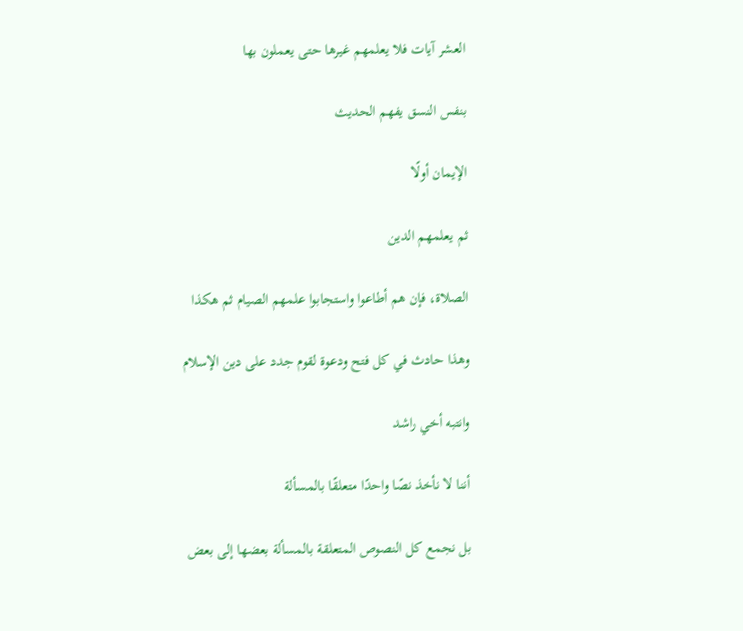العشر آيات فلا يعلمهم غيرها حتى يعملون بها

بنفس النسق يفهم الحديث

الإيمان أولًا

ثم يعلمهم الدين

الصلاة، فإن هم أطاعوا واستجابوا علمهم الصيام ثم هكذا

وهذا حادث في كل فتح ودعوة لقوم جدد على دين الإسلام

وانتبه أخي راشد

أننا لا نأخذ نصًا واحدًا متعلقًا بالمسألة

بل نجمع كل النصوص المتعلقة بالمسألة بعضها إلى بعض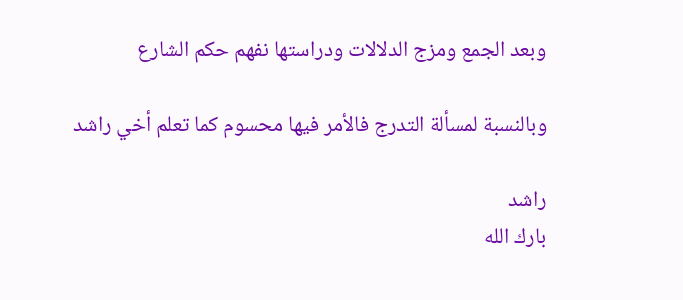وبعد الجمع ومزج الدلالات ودراستها نفهم حكم الشارع

وبالنسبة لمسألة التدرج فالأمر فيها محسوم كما تعلم أخي راشد

راشد
بارك الله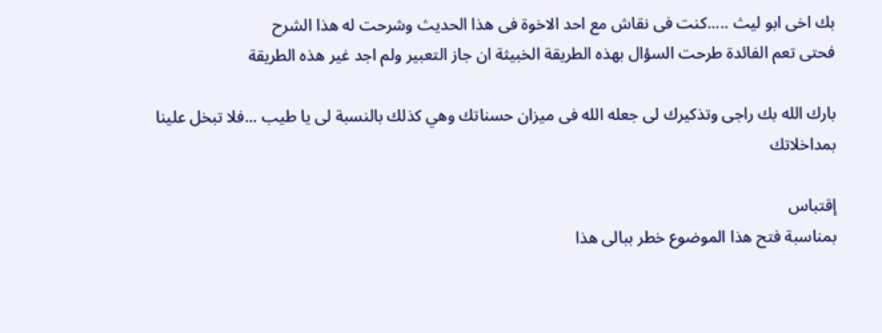بك اخى ابو ليث .....كنت فى نقاش مع احد الاخوة فى هذا الحديث وشرحت له هذا الشرح
فحتى تعم الفائدة طرحت السؤال بهذه الطريقة الخبيثة ان جاز التعبير ولم اجد غير هذه الطريقة

بارك الله بك راجى وتذكيرك لى جعله الله فى ميزان حسناتك وهي كذلك بالنسبة لى يا طيب ...فلا تبخل علينا بمداخلاتك

إقتباس
بمناسبة فتح هذا الموضوع خطر ببالى هذا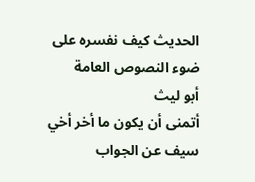الحديث كيف نفسره على ضوء النصوص العامة
أبو ليث
أتمنى أن يكون ما أخر أخي سيف عن الجواب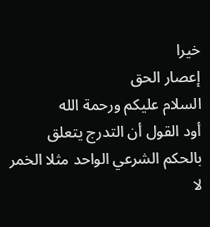خيرا
إعصار الحق
السلام عليكم ورحمة الله
أود القول أن التدرج يتعلق بالحكم الشرعي الواحد مثلا الخمر لا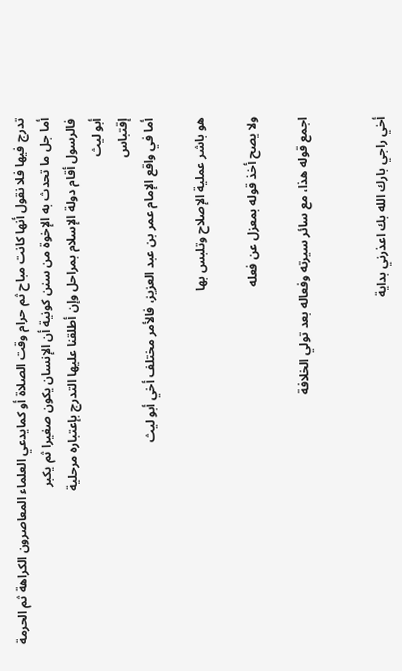تدرج فيها فلا نقول أنها كانت مباح ثم حرام وقت الصلاة أو كمايدعي العلماء المعاصرون الكراهة ثم الحرمة
أما جل ما تحدث به الإخوة من سنن كونية أن الإنسان يكون صغيرا ثم يكبر
فالرسول أقام دولة الإسلام بمراحل وإن أطلقنا عليها التدرج بإعتباره مرحلية
أبو ليث
إقتباس
أما في واقع الإمام عمر بن عبد العزيز، فالأمر مختلف أخي أبو ليث

هو باشر عملية الإصلاح وتلبس بها

ولا يصح أخذ قوله بمعزل عن فعله

اجمع قوله هذا، مع سائر سيرته وفعاله بعد تولي الخلافة


أخي راجي بارك الله بك اعذرني بداية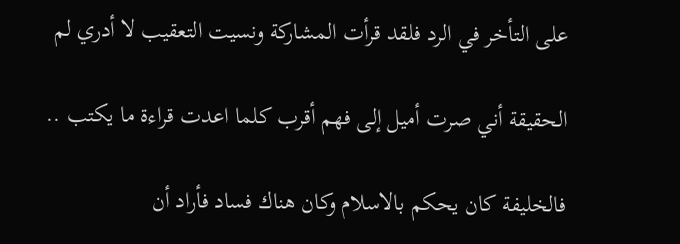على التأخر في الرد فلقد قرأت المشاركة ونسيت التعقيب لا أدري لم

الحقيقة أني صرت أميل إلى فهم أقرب كلما اعدت قراءة ما يكتب ..

فالخليفة كان يحكم بالاسلام وكان هناك فساد فأراد أن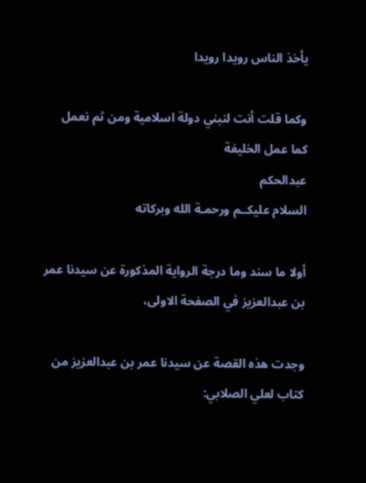يأخذ الناس رويدا رويدا

وكما قلت أنت لنبني دولة اسلامية ومن ثم نعمل كما عمل الخليفة
عبدالحكم
السلام عليكــم ورحمـة الله وبركاته

أولا ما سند وما درجة الرواية المذكورة عن سيدنا عمر بن عبدالعزيز في الصفحة الاولى،

وجدت هذه القصة عن سيدنا عمر بن عبدالعزيز من كتاب لعلي الصلابي: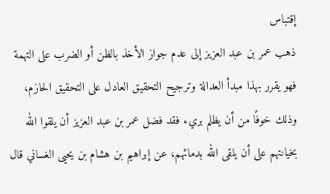إقتباس
ذهب عمر بن عبد العزيز إلى عدم جواز الأخذ بالظن أو الضرب على التهمة فهو يقرر بهذا مبدأ العدالة وترجيح التحقيق العادل على التحقيق الحازم، وذلك خوفًا من أن يظلم بريء فقد فضل عمر بن عبد العزيز أن يلقوا الله بخيانتهم على أن يلقى الله بدمائهم، عن إبراهيم بن هشام بن يحيى الغساني قال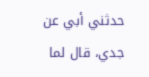حدثني أبي عن جدي، قال لما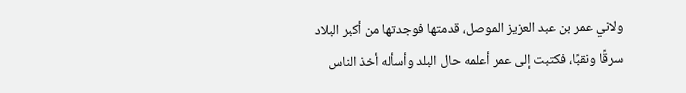ولاني عمر بن عبد العزيز الموصل، قدمتها فوجدتها من أكبر البلاد سرقًا ونقبًا، فكتبت إلى عمر أعلمه حال البلد وأسأله أخذ الناس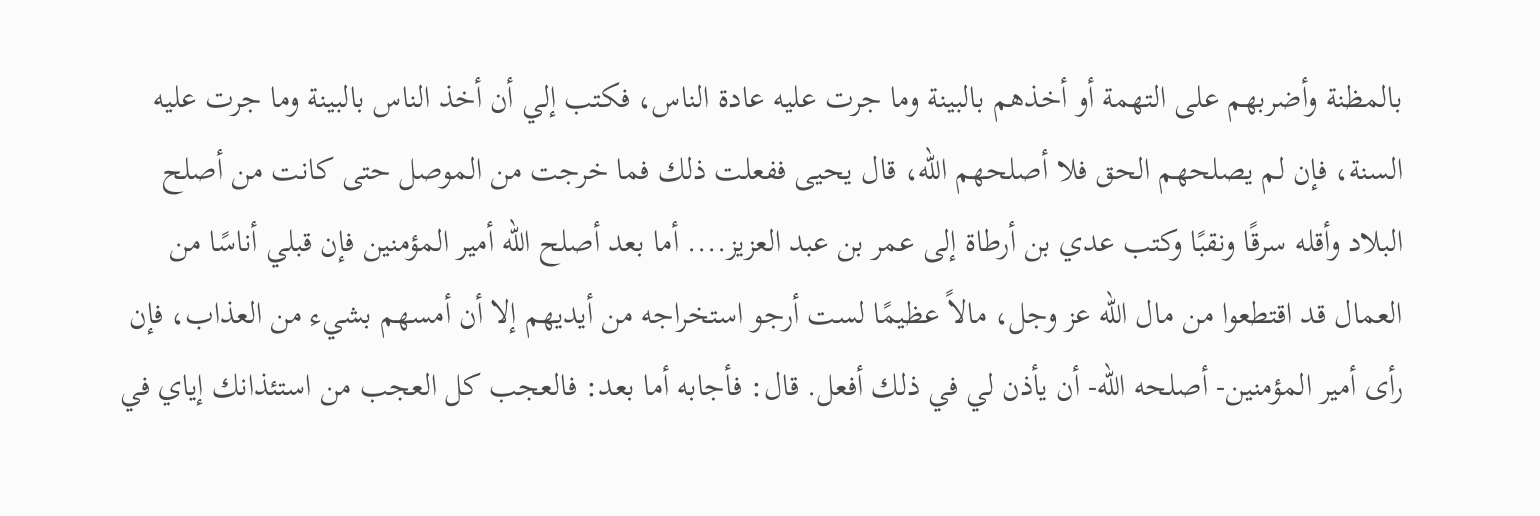بالمظنة وأضربهم على التهمة أو أخذهم بالبينة وما جرت عليه عادة الناس، فكتب إلي أن أخذ الناس بالبينة وما جرت عليه السنة، فإن لم يصلحهم الحق فلا أصلحهم الله، قال يحيى ففعلت ذلك فما خرجت من الموصل حتى كانت من أصلح البلاد وأقله سرقًا ونقبًا وكتب عدي بن أرطاة إلى عمر بن عبد العزيز.... أما بعد أصلح الله أمير المؤمنين فإن قبلي أناسًا من العمال قد اقتطعوا من مال الله عز وجل، مالاً عظيمًا لست أرجو استخراجه من أيديهم إلا أن أمسهم بشيء من العذاب، فإن رأى أمير المؤمنين- أصلحه الله- أن يأذن لي في ذلك أفعل. قال: فأجابه أما بعد: فالعجب كل العجب من استئذانك إياي في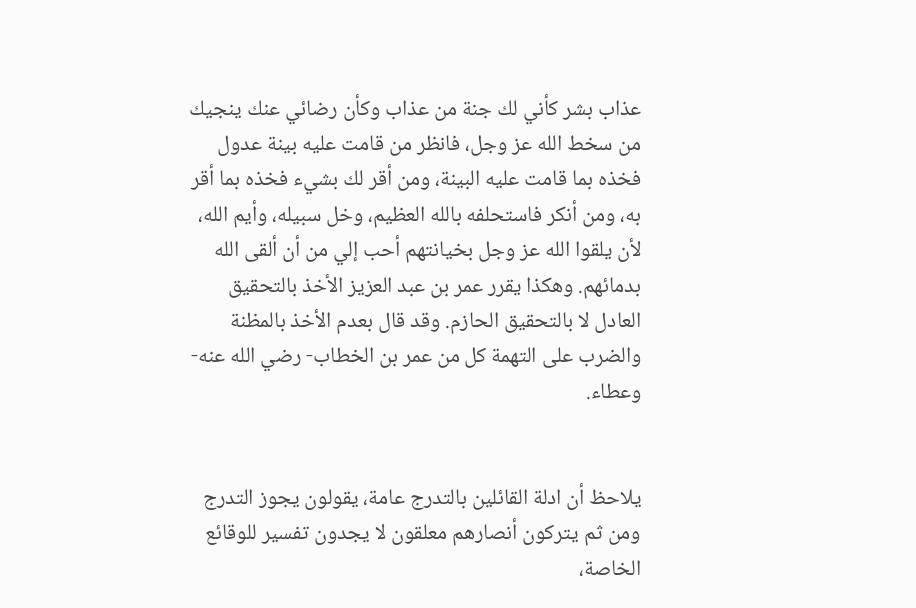عذاب بشر كأني لك جنة من عذاب وكأن رضائي عنك ينجيك من سخط الله عز وجل، فانظر من قامت عليه بينة عدول فخذه بما قامت عليه البينة، ومن أقر لك بشيء فخذه بما أقر به، ومن أنكر فاستحلفه بالله العظيم، وخل سبيله، وأيم الله، لأن يلقوا الله عز وجل بخيانتهم أحب إلي من أن ألقى الله بدمائهم. وهكذا يقرر عمر بن عبد العزيز الأخذ بالتحقيق العادل لا بالتحقيق الحازم. وقد قال بعدم الأخذ بالمظنة والضرب على التهمة كل من عمر بن الخطاب- رضي الله عنه- وعطاء.


يلاحظ أن ادلة القائلين بالتدرج عامة، يقولون يجوز التدرج ومن ثم يتركون أنصارهم معلقون لا يجدون تفسير للوقائع الخاصة،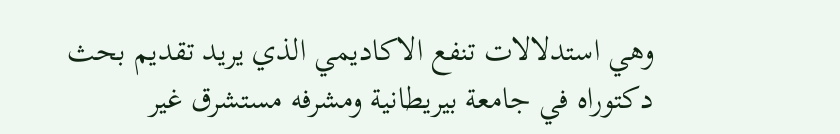وهي استدلالات تنفع الاكاديمي الذي يريد تقديم بحث دكتوراه في جامعة بيريطانية ومشرفه مستشرق غير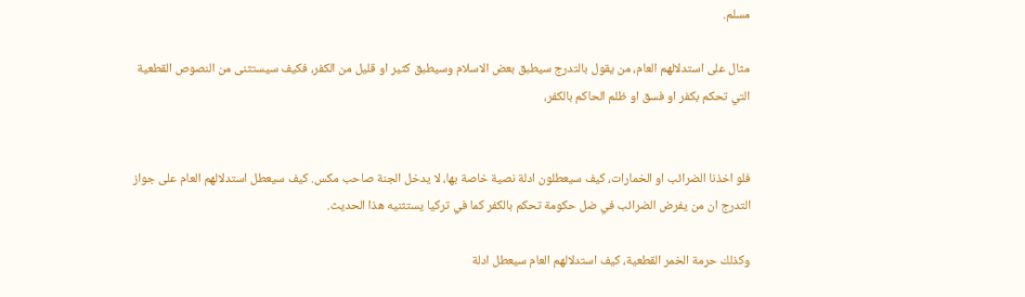مسلم.

مثال على استدلالهم العام، من يقول بالتدرج سيطبق بعض الاسلام وسيطبق كثير او قليل من الكفر، فكيف سيستثنى من النصوص القطعية التي تحكم بكفر او فسق او ظلم الحاكم بالكفر،


فلو اخذنا الضرائب او الخمارات، كيف سيعطلون ادلة نصية خاصة بها، لا يدخل الجنة صاحب مكس. كيف سيعطل استدلالهم العام على جواز التدرج ان من يفرض الضرائب في ضل حكومة تحكم بالكفر كما في تركيا يستثنيه هذا الحديث.

وكذلك حرمة الخمر القطعية، كيف استدلالهم العام سيعطل ادلة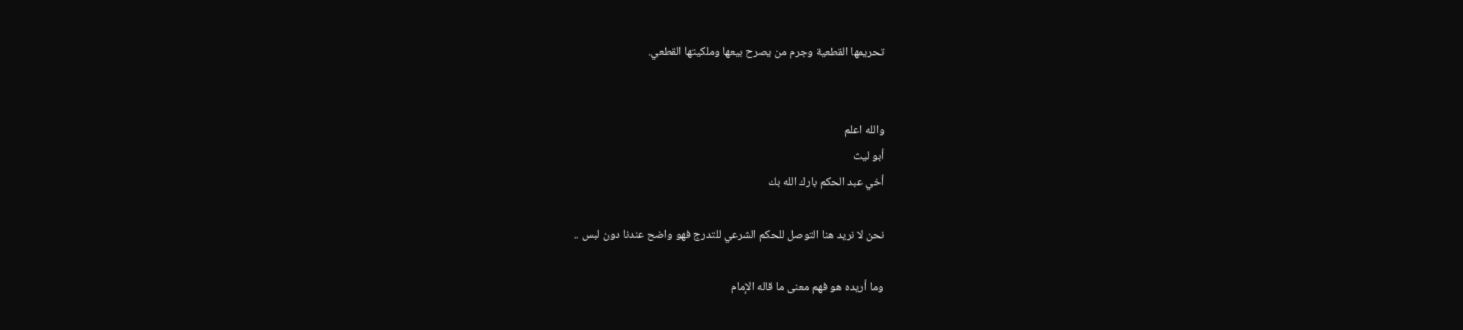تحريمها القطعية وجرم من يصرح بيعها وملكيتها القطعي.


والله اعلم
أبو ليث
أخي عبد الحكم بارك الله بك

نحن لا نريد هنا التوصل للحكم الشرعي للتدرج فهو واضح عندنا دون لبس ..

وما أريده هو فهم معنى ما قاله الإمام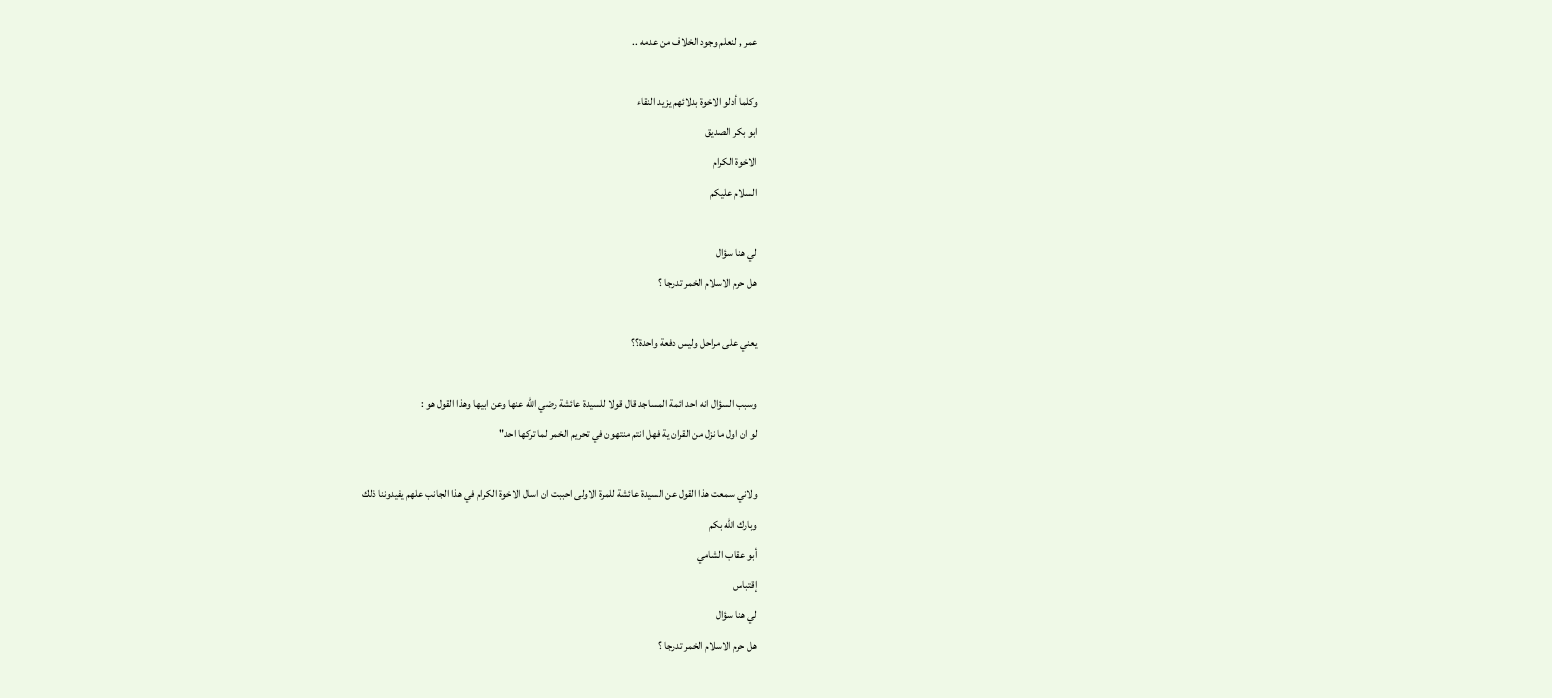عمر , لنعلم وجود الخلاف من عدمه ..

وكلما أدلو الاخوة بدلائهم يزيد النقاء
ابو بكر الصديق
الاخوة الكرام
السلام عليكم

لي هنا سؤال
هل حرم الاسلام الخمر تدرجا ؟

يعني على مراحل وليس دفعة واحدة؟؟

وسبب السؤال انه احد ائمة المساجد قال قولا للسيدة عائشة رضي الله عنها وعن ابيها وهذا القول هو :
لو ان اول ما نزل من القران ية فهل انتم منتهون في تحريم الخمر لما تركها احد"

ولاني سمعت هذا القول عن السيدة عائشة للمرة الاولى احببت ان اسال الاخوة الكرام في هذا الجانب علهم يفيدوننا ذلك
وبارك الله بكم
أبو عقاب الشامي
إقتباس
لي هنا سؤال
هل حرم الاسلام الخمر تدرجا ؟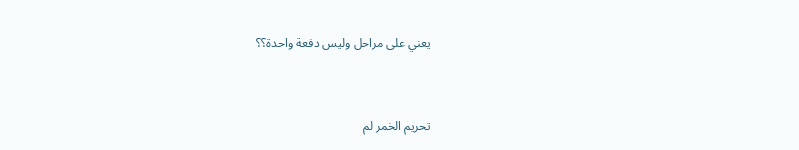يعني على مراحل وليس دفعة واحدة؟؟



تحريم الخمر لم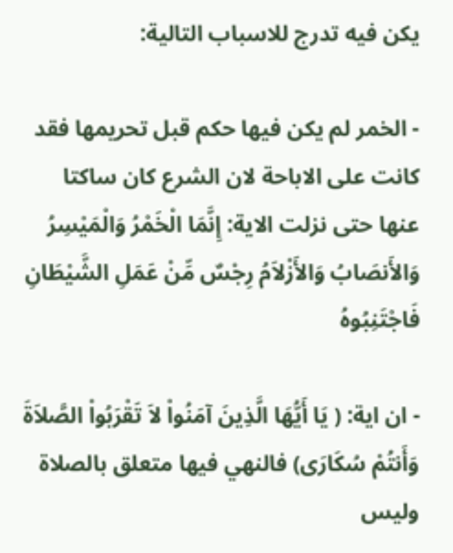يكن فيه تدرج للاسباب التالية:

- الخمر لم يكن فيها حكم قبل تحريمها فقد كانت على الاباحة لان الشرع كان ساكتا عنها حتى نزلت الاية: إِنَّمَا الْخَمْرُ وَالْمَيْسِرُ وَالأَنصَابُ وَالأَزْلاَمُ رِجْسٌ مِّنْ عَمَلِ الشَّيْطَانِ فَاجْتَنِبُوهُ

- ان اية: ( يَا أَيُّهَا الَّذِينَ آمَنُواْ لاَ تَقْرَبُواْ الصَّلاَةَ وَأَنتُمْ سُكَارَى) فالنهي فيها متعلق بالصلاة وليس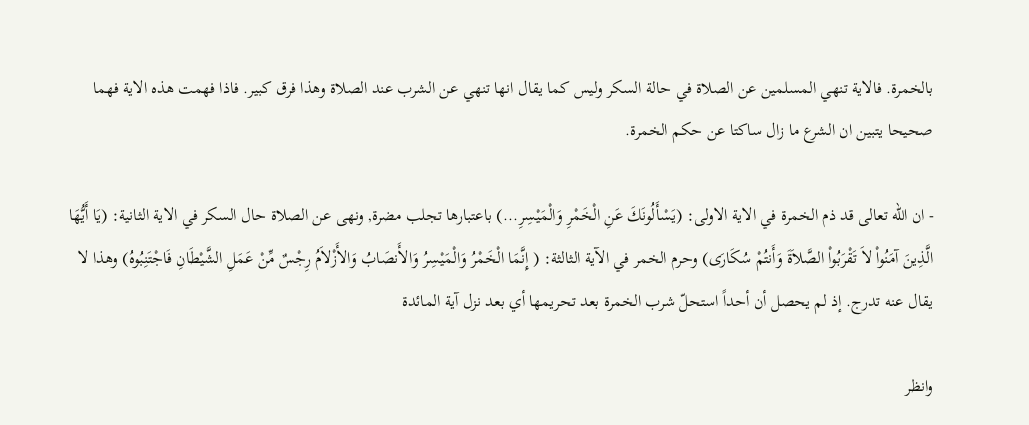بالخمرة. فالاية تنهي المسلمين عن الصلاة في حالة السكر وليس كما يقال انها تنهي عن الشرب عند الصلاة وهذا فرق كبير. فاذا فهمت هذه الاية فهما صحيحا يتبين ان الشرع ما زال ساكتا عن حكم الخمرة.

- ان الله تعالى قد ذم الخمرة في الاية الاولى: (يَسْأَلُونَكَ عَنِ الْخَمْرِ وَالْمَيْسِرِ...) باعتبارها تجلب مضرة, ونهى عن الصلاة حال السكر في الاية الثانية: (يَا أَيُّهَا الَّذِينَ آمَنُواْ لاَ تَقْرَبُواْ الصَّلاَةَ وَأَنتُمْ سُكَارَى) وحرم الخمر في الآية الثالثة: ( إِنَّمَا الْخَمْرُ وَالْمَيْسِرُ وَالأَنصَابُ وَالأَزْلاَمُ رِجْسٌ مِّنْ عَمَلِ الشَّيْطَانِ فَاجْتَنِبُوهُ) وهذا لا يقال عنه تدرج. إذ لم يحصل أن أحداً استحلّ شرب الخمرة بعد تحريمها أي بعد نزل آية المائدة

وانظر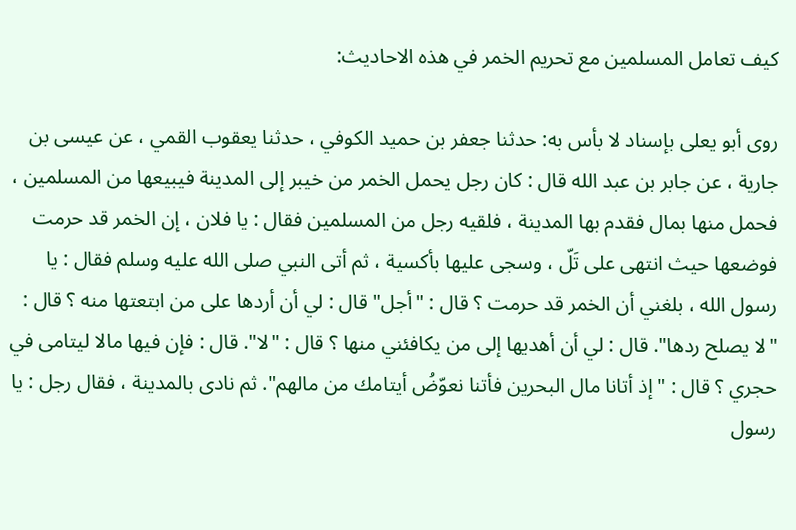كيف تعامل المسلمين مع تحريم الخمر في هذه الاحاديث:

روى أبو يعلى بإسناد لا بأس به: حدثنا جعفر بن حميد الكوفي ، حدثنا يعقوب القمي ، عن عيسى بن جارية ، عن جابر بن عبد الله قال : كان رجل يحمل الخمر من خيبر إلى المدينة فيبيعها من المسلمين ، فحمل منها بمال فقدم بها المدينة ، فلقيه رجل من المسلمين فقال : يا فلان ، إن الخمر قد حرمت فوضعها حيث انتهى على تَلّ ، وسجى عليها بأكسية ، ثم أتى النبي صلى الله عليه وسلم فقال : يا رسول الله ، بلغني أن الخمر قد حرمت ؟ قال : "أجل" قال : لي أن أردها على من ابتعتها منه ؟ قال : "لا يصلح ردها". قال : لي أن أهديها إلى من يكافئني منها ؟ قال : "لا". قال : فإن فيها مالا ليتامى في حجري ؟ قال : "إذ أتانا مال البحرين فأتنا نعوّضُ أيتامك من مالهم". ثم نادى بالمدينة ، فقال رجل : يا رسول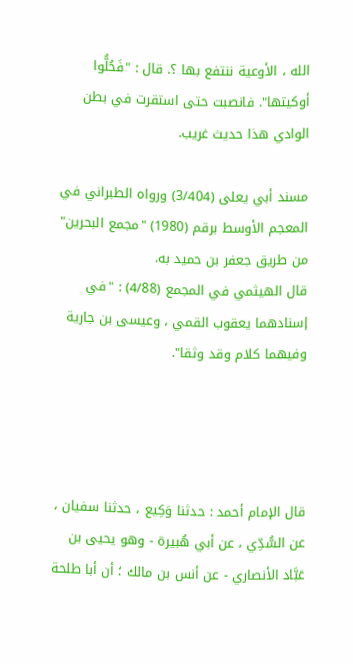الله ، الأوعية ننتفع بها ؟. قال : "فَحُلُّوا أوكيتها". فانصبت حتى استقرت في بطن الوادي هذا حديث غريب.

مسند أبي يعلى (3/404) ورواه الطبراني في المعجم الأوسط برقم (1980) "مجمع البحرين" من طريق جعفر بن حميد به.
قال الهيثمي في المجمع (4/88) : "في إسنادهما يعقوب القمي ، وعيسى بن جارية وفيهما كلام وقد وثقا".




قال الإمام أحمد : حدثنا وَكِيع ، حدثنا سفيان ، عن السُّدِّي ، عن أبي هُبيرة - وهو يحيى بن عَبَّاد الأنصاري - عن أنس بن مالك ؛ أن أبا طلحة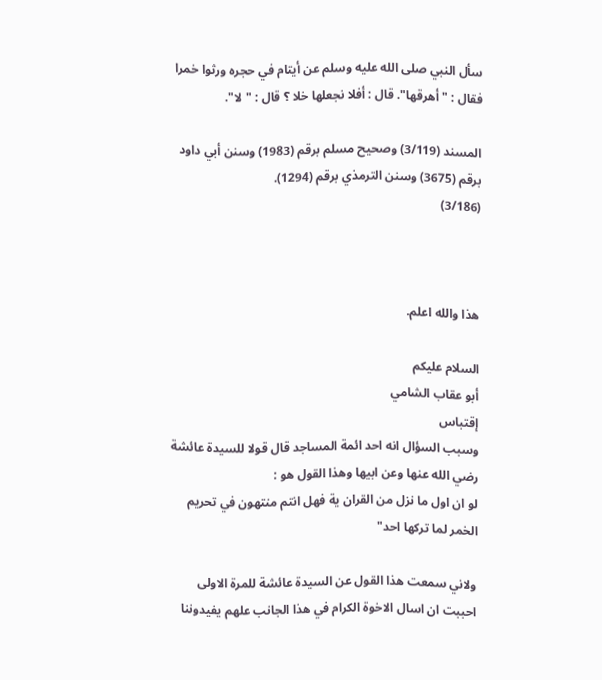سأل النبي صلى الله عليه وسلم عن أيتام في حجره ورثوا خمرا فقال : "أهرقها". قال : أفلا نجعلها خلا ؟ قال : "لا".

المسند (3/119) وصحيح مسلم برقم (1983) وسنن أبي داود برقم (3675) وسنن الترمذي برقم (1294).
(3/186)



هذا والله اعلم.

السلام عليكم
أبو عقاب الشامي
إقتباس
وسبب السؤال انه احد ائمة المساجد قال قولا للسيدة عائشة رضي الله عنها وعن ابيها وهذا القول هو :
لو ان اول ما نزل من القران ية فهل انتم منتهون في تحريم الخمر لما تركها احد"

ولاني سمعت هذا القول عن السيدة عائشة للمرة الاولى احببت ان اسال الاخوة الكرام في هذا الجانب علهم يفيدوننا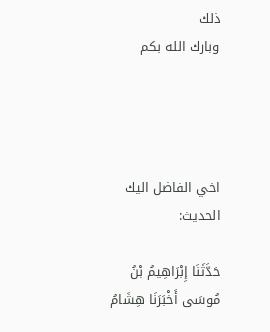ذلك
وبارك الله بكم




اخي الفاضل اليك الحديث:

حَدَّثَنَا إِبْرَاهِيمُ بْنُ مُوسَى أَخْبَرَنَا هِشَامُ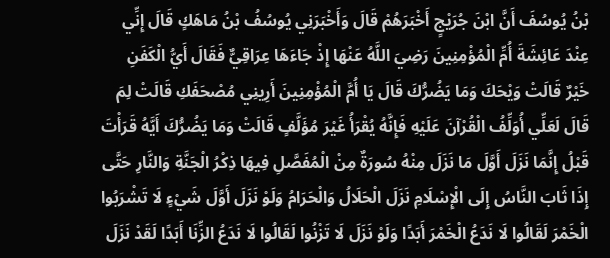بْنُ يُوسُفَ أَنَّ ابْنَ جُرَيْجٍ أَخْبَرَهُمْ قَالَ وَأَخْبَرَنِي يُوسُفُ بْنُ مَاهَكٍ قَالَ إِنِّي عِنْدَ عَائِشَةَ أُمِّ الْمُؤْمِنِينَ رَضِيَ اللَّهُ عَنْهَا إِذْ جَاءَهَا عِرَاقِيٌّ فَقَالَ أَيُّ الْكَفَنِ خَيْرٌ قَالَتْ وَيْحَكَ وَمَا يَضُرُّكَ قَالَ يَا أُمَّ الْمُؤْمِنِينَ أَرِينِي مُصْحَفَكِ قَالَتْ لِمَ قَالَ لَعَلِّي أُوَلِّفُ الْقُرْآنَ عَلَيْهِ فَإِنَّهُ يُقْرَأُ غَيْرَ مُؤَلَّفٍ قَالَتْ وَمَا يَضُرُّكَ أَيَّهُ قَرَأْتَ قَبْلُ إِنَّمَا نَزَلَ أَوَّلَ مَا نَزَلَ مِنْهُ سُورَةٌ مِنْ الْمُفَصَّلِ فِيهَا ذِكْرُ الْجَنَّةِ وَالنَّارِ حَتَّى إِذَا ثَابَ النَّاسُ إِلَى الْإِسْلَامِ نَزَلَ الْحَلَالُ وَالْحَرَامُ وَلَوْ نَزَلَ أَوَّلَ شَيْءٍ لَا تَشْرَبُوا الْخَمْرَ لَقَالُوا لَا نَدَعُ الْخَمْرَ أَبَدًا وَلَوْ نَزَلَ لَا تَزْنُوا لَقَالُوا لَا نَدَعُ الزِّنَا أَبَدًا لَقَدْ نَزَلَ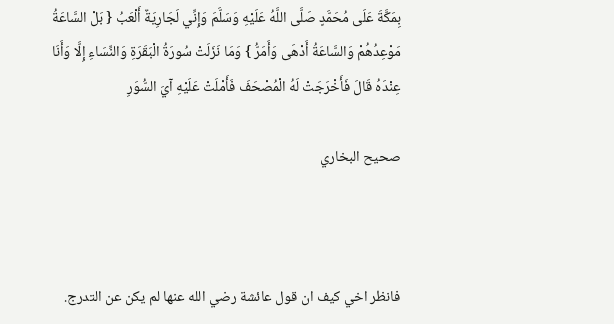بِمَكَّةَ عَلَى مُحَمَّدٍ صَلَّى اللَّهُ عَلَيْهِ وَسَلَّمَ وَإِنِّي لَجَارِيَةٌ أَلْعَبُ { بَلْ السَّاعَةُ مَوْعِدُهُمْ وَالسَّاعَةُ أَدْهَى وَأَمَرُّ } وَمَا نَزَلَتْ سُورَةُ الْبَقَرَةِ وَالنِّسَاءِ إِلَّا وَأَنَا عِنْدَهُ قَالَ فَأَخْرَجَتْ لَهُ الْمُصْحَفَ فَأَمْلَتْ عَلَيْهِ آيَ السُّوَرِ

صحيح البخاري



فانظر اخي كيف ان قول عائشة رضي الله عنها لم يكن عن التدرج.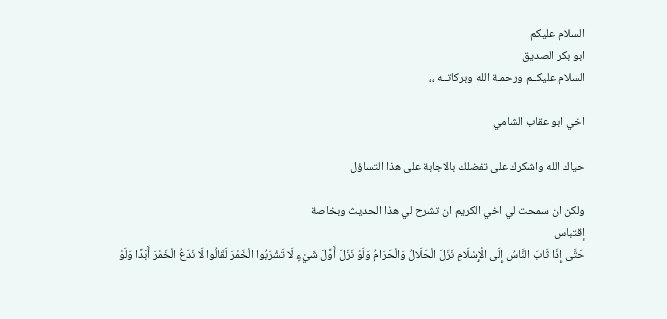السلام عليكم
ابو بكر الصديق
السلام عليكــم ورحمـة الله وبركاتــه ،،

اخي ابو عقاب الشامي

حياك الله واشكرك على تفضلك بالاجابة على هذا التساؤل

ولكن ان سمحت لي اخي الكريم ان تشرح لي هذا الحديث وبخاصة
إقتباس
حَتَّى إِذَا ثَابَ النَّاسُ إِلَى الْإِسْلَامِ نَزَلَ الْحَلَالُ وَالْحَرَامُ وَلَوْ نَزَلَ أَوَّلَ شَيْءٍ لَا تَشْرَبُوا الْخَمْرَ لَقَالُوا لَا نَدَعُ الْخَمْرَ أَبَدًا وَلَوْ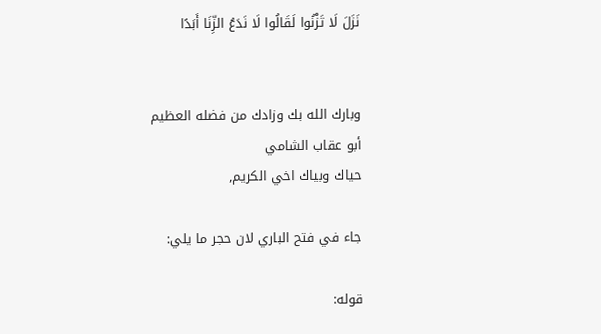نَزَلَ لَا تَزْنُوا لَقَالُوا لَا نَدَعُ الزِّنَا أَبَدًا


وبارك الله بك وزادك من فضله العظيم
أبو عقاب الشامي
حياك وبياك اخي الكريم,

جاء في فتح الباري لان حجر ما يلي:

قوله: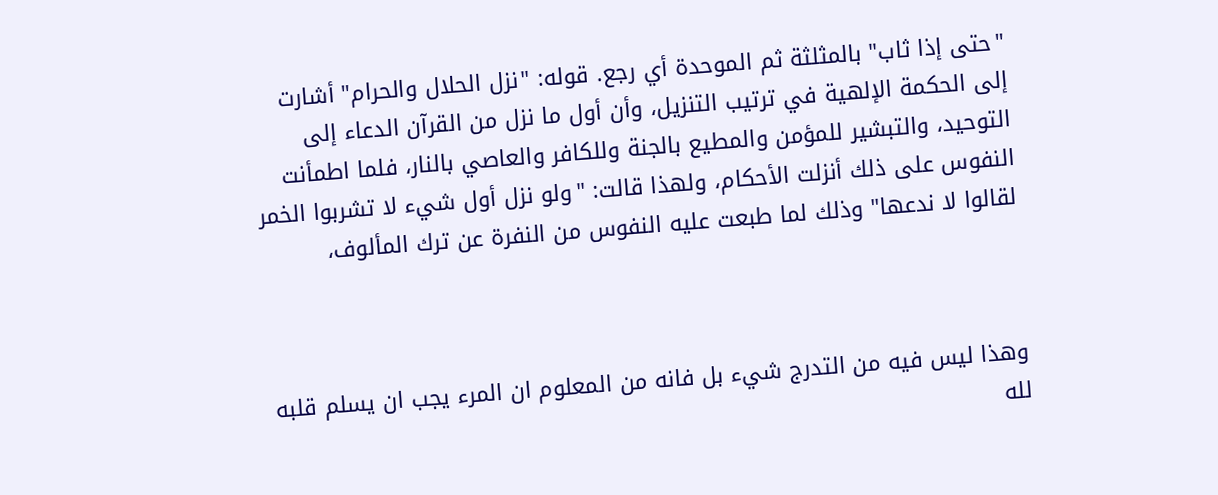"حتى إذا ثاب" بالمثلثة ثم الموحدة أي رجع. قوله: "نزل الحلال والحرام" أشارت إلى الحكمة الإلهية في ترتيب التنزيل، وأن أول ما نزل من القرآن الدعاء إلى التوحيد، والتبشير للمؤمن والمطيع بالجنة وللكافر والعاصي بالنار، فلما اطمأنت النفوس على ذلك أنزلت الأحكام، ولهذا قالت: "ولو نزل أول شيء لا تشربوا الخمر لقالوا لا ندعها" وذلك لما طبعت عليه النفوس من النفرة عن ترك المألوف،



وهذا ليس فيه من التدرج شيء بل فانه من المعلوم ان المرء يجب ان يسلم قلبه لله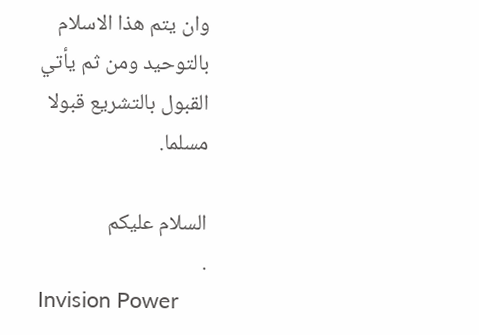وان يتم هذا الاسلام بالتوحيد ومن ثم يأتي القبول بالتشريع قبولا مسلما.

السلام عليكم
.
Invision Power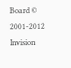Board © 2001-2012 Invision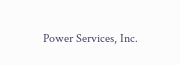Power Services, Inc.